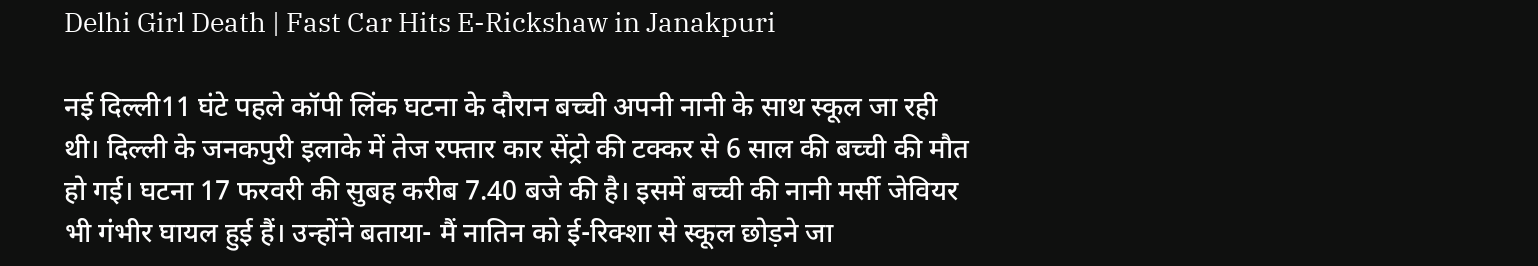Delhi Girl Death | Fast Car Hits E-Rickshaw in Janakpuri

नई दिल्ली11 घंटे पहले कॉपी लिंक घटना के दौरान बच्ची अपनी नानी के साथ स्कूल जा रही थी। दिल्ली के जनकपुरी इलाके में तेज रफ्तार कार सेंट्रो की टक्कर से 6 साल की बच्ची की मौत हो गई। घटना 17 फरवरी की सुबह करीब 7.40 बजे की है। इसमें बच्ची की नानी मर्सी जेवियर भी गंभीर घायल हुई हैं। उन्होंने बताया- मैं नातिन को ई-रिक्शा से स्कूल छोड़ने जा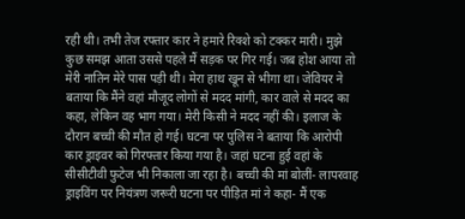रही थी। तभी तेज रफ्तार कार ने हमारे रिक्शे को टक्कर मारी। मुझे कुछ समझ आता उससे पहले मैं सड़क पर गिर गई। जब होश आया तो मेरी नातिन मेरे पास पड़ी थी। मेरा हाथ खून से भीगा था। जेवियर ने बताया कि मैंने वहां मौजूद लोगों से मदद मांगी, कार वाले से मदद का कहा, लेकिन वह भाग गया। मेरी किसी ने मदद नहीं की। इलाज के दौरान बच्ची की मौत हो गई। घटना पर पुलिस ने बताया कि आरोपी कार ड्राइवर को गिरफ्तार किया गया है। जहां घटना हुई वहां के सीसीटीवी फुटेज भी निकाला जा रहा है। बच्ची की मां बोलीं- लापरवाह ड्राइविंग पर नियंत्रण जरूरी घटना पर पीड़ित मां ने कहा- मैं एक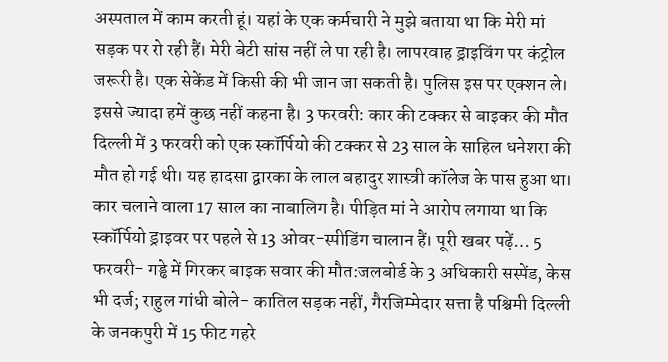अस्पताल में काम करती हूं। यहां के एक कर्मचारी ने मुझे बताया था कि मेरी मां सड़क पर रो रही हैं। मेरी बेटी सांस नहीं ले पा रही है। लापरवाह ड्राइविंग पर कंट्रोल जरूरी है। एक सेकेंड में किसी की भी जान जा सकती है। पुलिस इस पर एक्शन ले। इससे ज्यादा हमें कुछ नहीं कहना है। 3 फरवरी: कार की टक्कर से बाइकर की मौत दिल्ली में 3 फरवरी को एक स्कॉर्पियो की टक्कर से 23 साल के साहिल धनेशरा की मौत हो गई थी। यह हादसा द्वारका के लाल बहादुर शास्त्री कॉलेज के पास हुआ था। कार चलाने वाला 17 साल का नाबालिग है। पीड़ित मां ने आरोप लगाया था कि स्कॉर्पियो ड्राइवर पर पहले से 13 ओवर-स्पीडिंग चालान हैं। पूरी खबर पढ़ें… 5 फरवरी- गड्ढे में गिरकर बाइक सवार की मौत:जलबोर्ड के 3 अधिकारी सस्पेंड, केस भी दर्ज; राहुल गांधी बोले- कातिल सड़क नहीं, गैरजिम्मेदार सत्ता है पश्चिमी दिल्ली के जनकपुरी में 15 फीट गहरे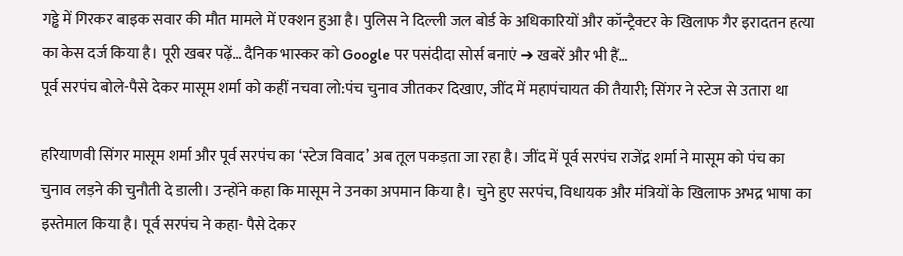गड्ढे में गिरकर बाइक सवार की मौत मामले में एक्शन हुआ है। पुलिस ने दिल्ली जल बोर्ड के अधिकारियों और कॉन्ट्रैक्टर के खिलाफ गैर इरादतन हत्या का केस दर्ज किया है। पूरी खबर पढ़ें… दैनिक भास्कर को Google पर पसंदीदा सोर्स बनाएं ➔ खबरें और भी हैं…
पूर्व सरपंच बोले-पैसे देकर मासूम शर्मा को कहीं नचवा लो:पंच चुनाव जीतकर दिखाए, जींद में महापंचायत की तैयारी; सिंगर ने स्टेज से उतारा था

हरियाणवी सिंगर मासूम शर्मा और पूर्व सरपंच का ‘स्टेज विवाद’ अब तूल पकड़ता जा रहा है। जींद में पूर्व सरपंच राजेंद्र शर्मा ने मासूम को पंच का चुनाव लड़ने की चुनौती दे डाली। उन्होंने कहा कि मासूम ने उनका अपमान किया है। चुने हुए सरपंच, विधायक और मंत्रियों के खिलाफ अभद्र भाषा का इस्तेमाल किया है। पूर्व सरपंच ने कहा- पैसे देकर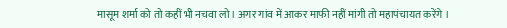मासूम शर्मा को तो कहीं भी नचवा लो। अगर गांव में आकर माफी नहीं मांगी तो महापंचायत करेंगे ।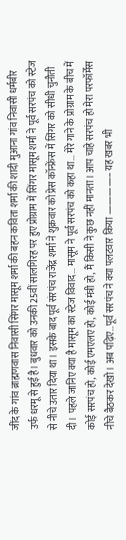जींद के गांव ब्राह्मणवास निवासी सिंगर मासूम शर्मा की बहन कविता शर्मा की शादी मुआना गांव निवासी धर्मबीर उर्फ धरमू से हुई है। बुधवार को उनकी 25वीं सालगिरह पर हुए प्रोग्राम में सिंगर मासूम शर्मा ने पूर्व सरपंच को स्टेज से नीचे उतार दिया था। इसके बाद पूर्व संरपंच राजेंद्र शर्मा ने शुक्रवार को प्रेस कॉन्फ्रेंस में सिंगर को सीधी चुनौती दी। पहले जानिए क्या है मासूम का स्टेज विवाद… मासूम ने पूर्व सरपंच को कहा था… मेरे गाने के प्रोग्राम के बीच में कोई सरपंच हो, कोई एमएलए हो, कोई मंत्री हो, मैं किसी ने कुछ नहीं मानता। आप चाहे सरपंच हो मेरा परफॉर्मेंस नीचे बैठकर देखो। अब पढ़िए…पूर्व सरपंच ने क्या पलटवार किया ————– यह खबर भी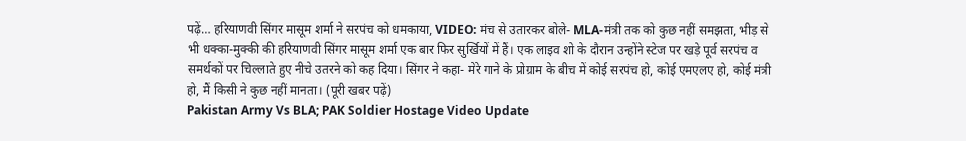पढ़ें… हरियाणवी सिंगर मासूम शर्मा ने सरपंच को धमकाया, VIDEO: मंच से उतारकर बोले- MLA-मंत्री तक को कुछ नहीं समझता, भीड़ से भी धक्का-मुक्की की हरियाणवी सिंगर मासूम शर्मा एक बार फिर सुर्खियों में हैं। एक लाइव शो के दौरान उन्होंने स्टेज पर खड़े पूर्व सरपंच व समर्थकों पर चिल्लाते हुए नीचे उतरने को कह दिया। सिंगर ने कहा- मेरे गाने के प्रोग्राम के बीच में कोई सरपंच हो, कोई एमएलए हो, कोई मंत्री हो, मैं किसी ने कुछ नहीं मानता। (पूरी खबर पढ़ें)
Pakistan Army Vs BLA; PAK Soldier Hostage Video Update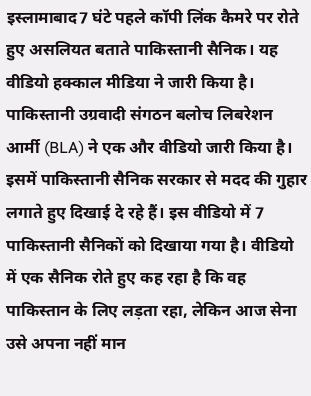इस्लामाबाद7 घंटे पहले कॉपी लिंक कैमरे पर रोते हुए असलियत बताते पाकिस्तानी सैनिक। यह वीडियो हक्काल मीडिया ने जारी किया है। पाकिस्तानी उग्रवादी संगठन बलोच लिबरेशन आर्मी (BLA) ने एक और वीडियो जारी किया है। इसमें पाकिस्तानी सैनिक सरकार से मदद की गुहार लगाते हुए दिखाई दे रहे हैं। इस वीडियो में 7 पाकिस्तानी सैनिकों को दिखाया गया है। वीडियो में एक सैनिक रोते हुए कह रहा है कि वह पाकिस्तान के लिए लड़ता रहा, लेकिन आज सेना उसे अपना नहीं मान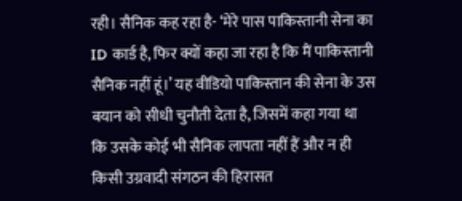रही। सैनिक कह रहा है- ‘मेरे पास पाकिस्तानी सेना का ID कार्ड है, फिर क्यों कहा जा रहा है कि मैं पाकिस्तानी सैनिक नहीं हूं।’ यह वीडियो पाकिस्तान की सेना के उस बयान को सीधी चुनौती देता है, जिसमें कहा गया था कि उसके कोई भी सैनिक लापता नहीं हैं और न ही किसी उग्रवादी संगठन की हिरासत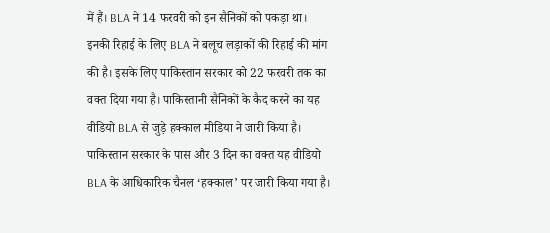में हैं। BLA ने 14 फरवरी को इन सैनिकों को पकड़ा था। इनकी रिहाई के लिए BLA ने बलूच लड़ाकों की रिहाई की मांग की है। इसके लिए पाकिस्तान सरकार को 22 फरवरी तक का वक्त दिया गया है। पाकिस्तानी सैनिकों के कैद करने का यह वीडियो BLA से जुड़े हक्काल मीडिया ने जारी किया है। पाकिस्तान सरकार के पास और 3 दिन का वक्त यह वीडियो BLA के आधिकारिक चैनल ‘हक्काल’ पर जारी किया गया है।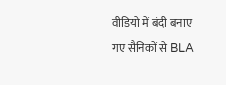वीडियो में बंदी बनाए गए सैनिकों से BLA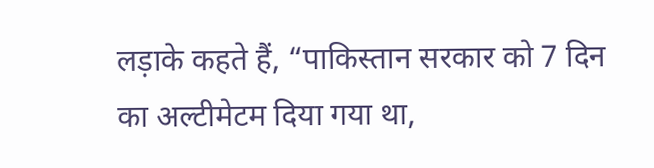लड़ाके कहते हैं, “पाकिस्तान सरकार को 7 दिन का अल्टीमेटम दिया गया था,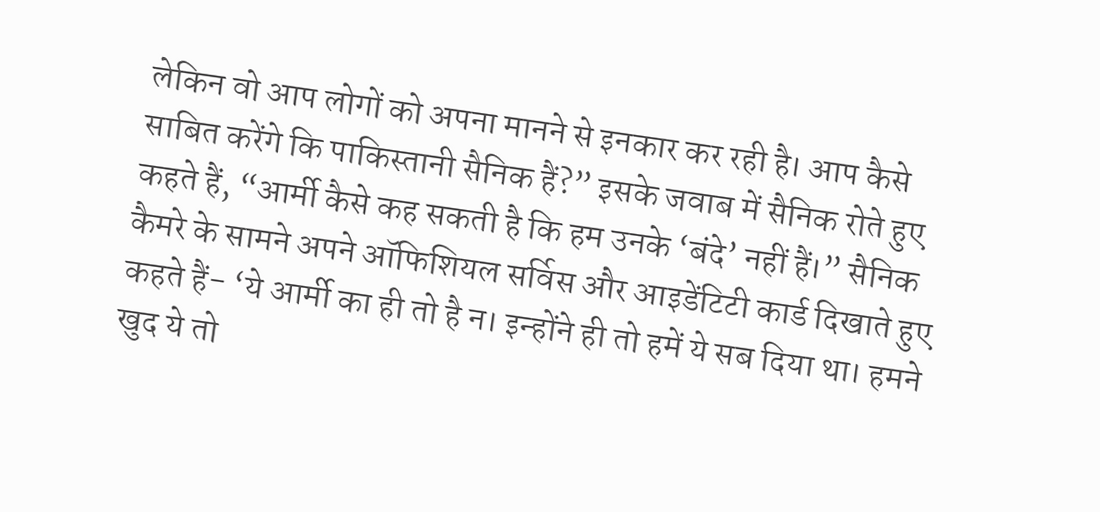लेकिन वो आप लोगों को अपना मानने से इनकार कर रही है। आप कैसे साबित करेंगे कि पाकिस्तानी सैनिक हैं?” इसके जवाब में सैनिक रोते हुए कहते हैं, “आर्मी कैसे कह सकती है कि हम उनके ‘बंदे’ नहीं हैं।” सैनिक कैमरे के सामने अपने ऑफिशियल सर्विस और आइडेंटिटी कार्ड दिखाते हुए कहते हैं- ‘ये आर्मी का ही तो है न। इन्होंने ही तो हमें ये सब दिया था। हमने खुद ये तो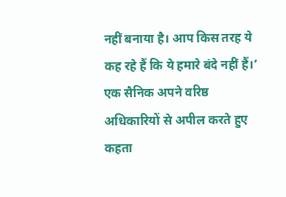नहीं बनाया है। आप किस तरह ये कह रहे हैं कि ये हमारे बंदे नहीं हैं।’ एक सैनिक अपने वरिष्ठ अधिकारियों से अपील करते हुए कहता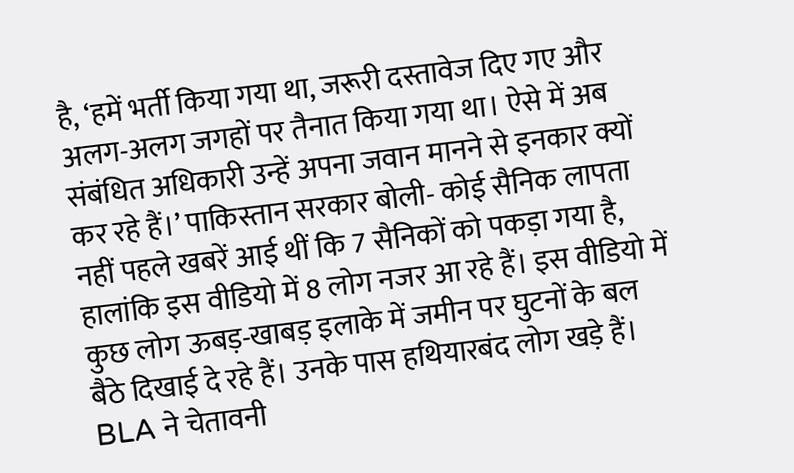है, ‘हमें भर्ती किया गया था, जरूरी दस्तावेज दिए गए और अलग-अलग जगहों पर तैनात किया गया था। ऐसे में अब संबंधित अधिकारी उन्हें अपना जवान मानने से इनकार क्यों कर रहे हैं।’ पाकिस्तान सरकार बोली- कोई सैनिक लापता नहीं पहले खबरें आई थीं कि 7 सैनिकों को पकड़ा गया है, हालांकि इस वीडियो में 8 लोग नजर आ रहे हैं। इस वीडियो में कुछ लोग ऊबड़-खाबड़ इलाके में जमीन पर घुटनों के बल बैठे दिखाई दे रहे हैं। उनके पास हथियारबंद लोग खड़े हैं। BLA ने चेतावनी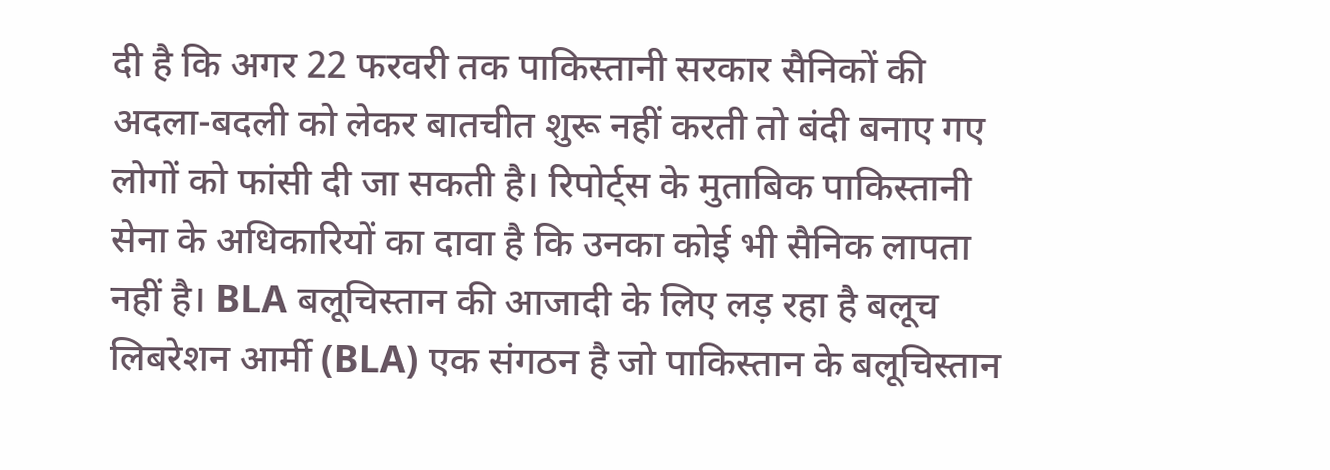दी है कि अगर 22 फरवरी तक पाकिस्तानी सरकार सैनिकों की अदला-बदली को लेकर बातचीत शुरू नहीं करती तो बंदी बनाए गए लोगों को फांसी दी जा सकती है। रिपोर्ट्स के मुताबिक पाकिस्तानी सेना के अधिकारियों का दावा है कि उनका कोई भी सैनिक लापता नहीं है। BLA बलूचिस्तान की आजादी के लिए लड़ रहा है बलूच लिबरेशन आर्मी (BLA) एक संगठन है जो पाकिस्तान के बलूचिस्तान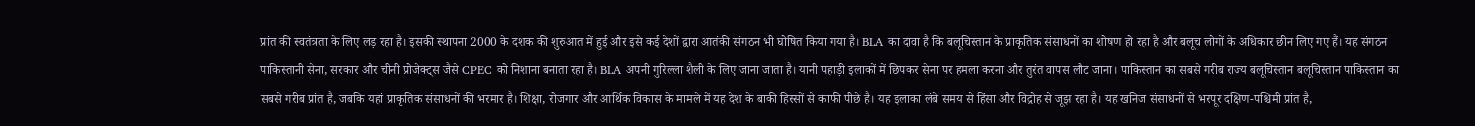प्रांत की स्वतंत्रता के लिए लड़ रहा है। इसकी स्थापना 2000 के दशक की शुरुआत में हुई और इसे कई देशों द्वारा आतंकी संगठन भी घोषित किया गया है। BLA का दावा है कि बलूचिस्तान के प्राकृतिक संसाधनों का शोषण हो रहा है और बलूच लोगों के अधिकार छीन लिए गए हैं। यह संगठन पाकिस्तानी सेना, सरकार और चीनी प्रोजेक्ट्स जैसे CPEC को निशाना बनाता रहा है। BLA अपनी गुरिल्ला शैली के लिए जाना जाता है। यानी पहाड़ी इलाकों में छिपकर सेना पर हमला करना और तुरंत वापस लौट जाना। पाकिस्तान का सबसे गरीब राज्य बलूचिस्तान बलूचिस्तान पाकिस्तान का सबसे गरीब प्रांत है, जबकि यहां प्राकृतिक संसाधनों की भरमार है। शिक्षा, रोजगार और आर्थिक विकास के मामले में यह देश के बाकी हिस्सों से काफी पीछे है। यह इलाका लंबे समय से हिंसा और विद्रोह से जूझ रहा है। यह खनिज संसाधनों से भरपूर दक्षिण-पश्चिमी प्रांत है,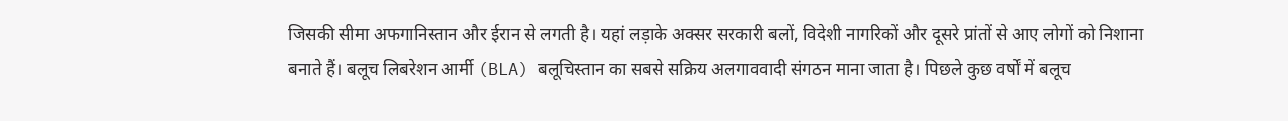जिसकी सीमा अफगानिस्तान और ईरान से लगती है। यहां लड़ाके अक्सर सरकारी बलों, विदेशी नागरिकों और दूसरे प्रांतों से आए लोगों को निशाना बनाते हैं। बलूच लिबरेशन आर्मी (BLA) बलूचिस्तान का सबसे सक्रिय अलगाववादी संगठन माना जाता है। पिछले कुछ वर्षों में बलूच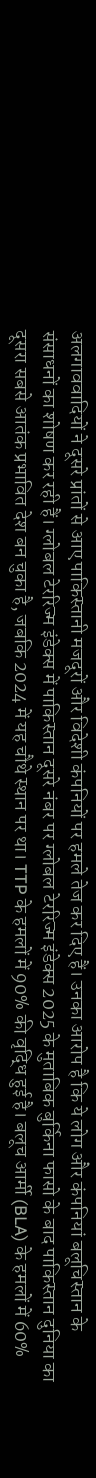अलगाववादियों ने दूसरे प्रांतों से आए पाकिस्तानी मजदूरों और विदेशी कंपनियों पर हमले तेज कर दिए हैं। उनका आरोप है कि ये लोग और कंपनियां बलूचिस्तान के संसाधनों का शोषण कर रही हैं। ग्लोबल टेररिज्म इंडेक्स में पाकिस्तान दूसरे नंबर पर ग्लोबल टेररिज्म इंडेक्स 2025 के मुताबिक बुर्किना फासो के बाद पाकिस्तान दुनिया का दूसरा सबसे आतंक प्रभावित देश बन चुका है, जबकि 2024 में यह चौथे स्थान पर था। TTP के हमलों में 90% की वृद्धि हुई है। बलूच आर्मी (BLA) के हमलों में 60%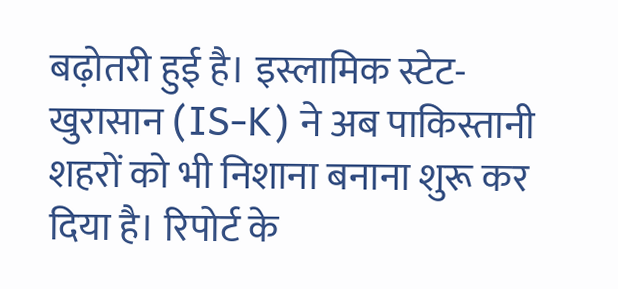बढ़ोतरी हुई है। इस्लामिक स्टेट- खुरासान (IS-K) ने अब पाकिस्तानी शहरों को भी निशाना बनाना शुरू कर दिया है। रिपोर्ट के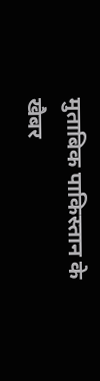मुताबिक पाकिस्तान के खैबर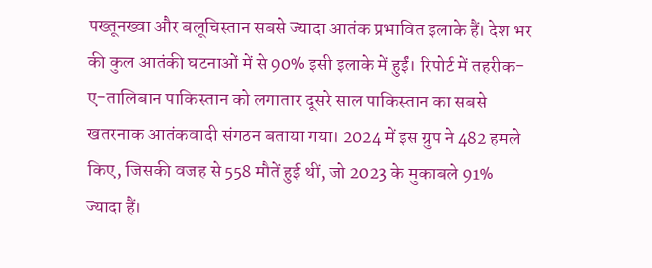पख्तूनख्वा और बलूचिस्तान सबसे ज्यादा आतंक प्रभावित इलाके हैं। देश भर की कुल आतंकी घटनाओं में से 90% इसी इलाके में हुईं। रिपोर्ट में तहरीक-ए-तालिबान पाकिस्तान को लगातार दूसरे साल पाकिस्तान का सबसे खतरनाक आतंकवादी संगठन बताया गया। 2024 में इस ग्रुप ने 482 हमले किए, जिसकी वजह से 558 मौतें हुई थीं, जो 2023 के मुकाबले 91% ज्यादा हैं।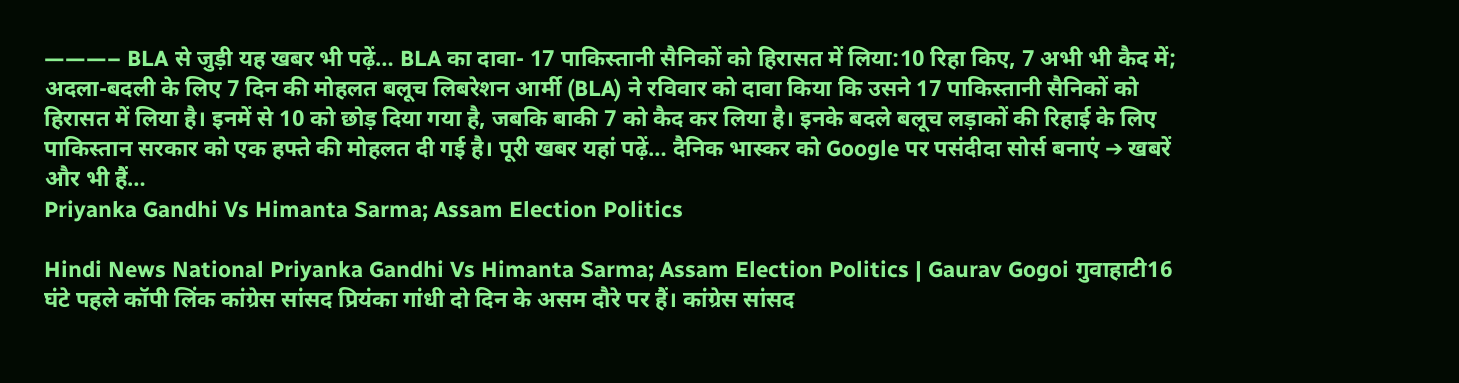———– BLA से जुड़ी यह खबर भी पढ़ें… BLA का दावा- 17 पाकिस्तानी सैनिकों को हिरासत में लिया:10 रिहा किए, 7 अभी भी कैद में; अदला-बदली के लिए 7 दिन की मोहलत बलूच लिबरेशन आर्मी (BLA) ने रविवार को दावा किया कि उसने 17 पाकिस्तानी सैनिकों को हिरासत में लिया है। इनमें से 10 को छोड़ दिया गया है, जबकि बाकी 7 को कैद कर लिया है। इनके बदले बलूच लड़ाकों की रिहाई के लिए पाकिस्तान सरकार को एक हफ्ते की मोहलत दी गई है। पूरी खबर यहां पढ़ें… दैनिक भास्कर को Google पर पसंदीदा सोर्स बनाएं ➔ खबरें और भी हैं…
Priyanka Gandhi Vs Himanta Sarma; Assam Election Politics

Hindi News National Priyanka Gandhi Vs Himanta Sarma; Assam Election Politics | Gaurav Gogoi गुवाहाटी16 घंटे पहले कॉपी लिंक कांग्रेस सांसद प्रियंका गांधी दो दिन के असम दौरे पर हैं। कांग्रेस सांसद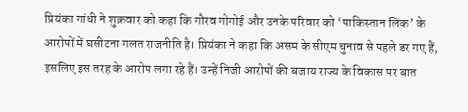प्रियंका गांधी ने शुक्रवार को कहा कि गौरव गोगोई और उनके परिवार को ‘पाकिस्तान लिंक’ के आरोपों में घसीटना गलत राजनीति है। प्रियंका ने कहा कि असम के सीएम चुनाव से पहले डर गए हैं, इसलिए इस तरह के आरोप लगा रहे हैं। उन्हें निजी आरोपों की बजाय राज्य के विकास पर बात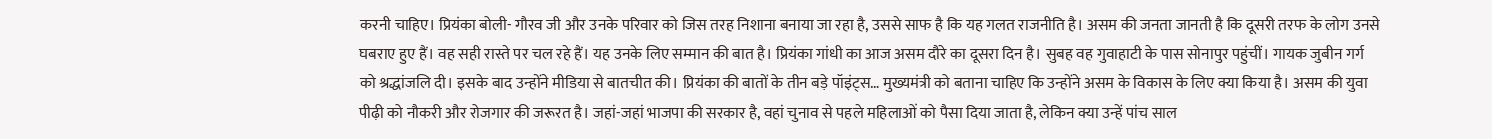करनी चाहिए। प्रियंका बोली- गौरव जी और उनके परिवार को जिस तरह निशाना बनाया जा रहा है, उससे साफ है कि यह गलत राजनीति है। असम की जनता जानती है कि दूसरी तरफ के लोग उनसे घबराए हुए हैं। वह सही रास्ते पर चल रहे हैं। यह उनके लिए सम्मान की बात है। प्रियंका गांधी का आज असम दौरे का दूसरा दिन है। सुबह वह गुवाहाटी के पास सोनापुर पहुंचीं। गायक जुबीन गर्ग को श्रद्धांजलि दी। इसके बाद उन्होंने मीडिया से बातचीत की। प्रियंका की बातों के तीन बड़े पॉइंट्स… मुख्यमंत्री को बताना चाहिए कि उन्होंने असम के विकास के लिए क्या किया है। असम की युवा पीढ़ी को नौकरी और रोजगार की जरूरत है। जहां-जहां भाजपा की सरकार है, वहां चुनाव से पहले महिलाओं को पैसा दिया जाता है, लेकिन क्या उन्हें पांच साल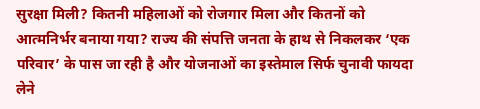सुरक्षा मिली? कितनी महिलाओं को रोजगार मिला और कितनों को आत्मनिर्भर बनाया गया? राज्य की संपत्ति जनता के हाथ से निकलकर ‘एक परिवार’ के पास जा रही है और योजनाओं का इस्तेमाल सिर्फ चुनावी फायदा लेने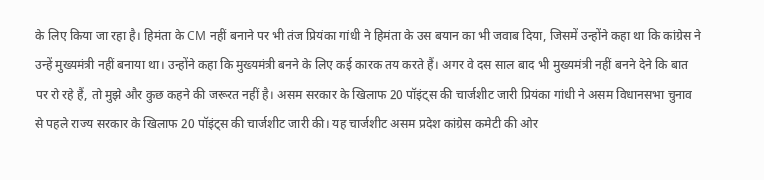के लिए किया जा रहा है। हिमंता के CM नहीं बनाने पर भी तंज प्रियंका गांधी ने हिमंता के उस बयान का भी जवाब दिया, जिसमें उन्होंने कहा था कि कांग्रेस ने उन्हें मुख्यमंत्री नहीं बनाया था। उन्होंने कहा कि मुख्यमंत्री बनने के लिए कई कारक तय करते हैं। अगर वे दस साल बाद भी मुख्यमंत्री नहीं बनने देने कि बात पर रो रहे हैं, तो मुझे और कुछ कहने की जरूरत नहीं है। असम सरकार के खिलाफ 20 पॉइंट्स की चार्जशीट जारी प्रियंका गांधी ने असम विधानसभा चुनाव से पहले राज्य सरकार के खिलाफ 20 पॉइंट्स की चार्जशीट जारी की। यह चार्जशीट असम प्रदेश कांग्रेस कमेटी की ओर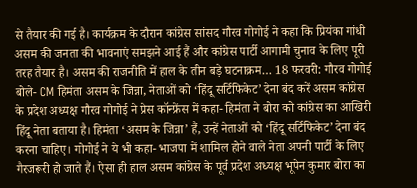से तैयार की गई है। कार्यक्रम के दौरान कांग्रेस सांसद गौरव गोगोई ने कहा कि प्रियंका गांधी असम की जनता की भावनाएं समझने आई हैं और कांग्रेस पार्टी आगामी चुनाव के लिए पूरी तरह तैयार है। असम की राजनीति में हाल के तीन बड़े घटनाक्रम… 18 फरवरी: गौरव गोगोई बोले- CM हिमंता असम के जिन्ना, नेताओं को ‘हिंदू सर्टिफिकेट’ देना बंद करें असम कांग्रेस के प्रदेश अध्यक्ष गौरव गोगोई ने प्रेस कॉन्फ्रेंस में कहा- हिमंता ने बोरा को कांग्रेस का आखिरी हिंदू नेता बताया है। हिमंता ‘असम के जिन्ना’ हैं, उन्हें नेताओं को ‘हिंदू सर्टिफिकेट’ देना बंद करना चाहिए। गोगोई ने ये भी कहा- भाजपा में शामिल होने वाले नेता अपनी पार्टी के लिए गैरजरूरी हो जाते हैं। ऐसा ही हाल असम कांग्रेस के पूर्व प्रदेश अध्यक्ष भूपेन कुमार बोरा का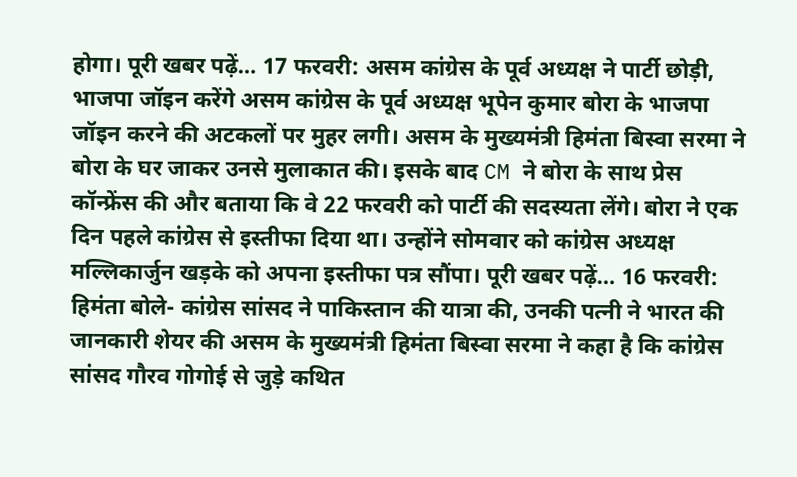होगा। पूरी खबर पढ़ें… 17 फरवरी: असम कांग्रेस के पूर्व अध्यक्ष ने पार्टी छोड़ी, भाजपा जॉइन करेंगे असम कांग्रेस के पूर्व अध्यक्ष भूपेन कुमार बोरा के भाजपा जॉइन करने की अटकलों पर मुहर लगी। असम के मुख्यमंत्री हिमंता बिस्वा सरमा ने बोरा के घर जाकर उनसे मुलाकात की। इसके बाद CM ने बोरा के साथ प्रेस कॉन्फ्रेंस की और बताया कि वे 22 फरवरी को पार्टी की सदस्यता लेंगे। बोरा ने एक दिन पहले कांग्रेस से इस्तीफा दिया था। उन्होंने सोमवार को कांग्रेस अध्यक्ष मल्लिकार्जुन खड़के को अपना इस्तीफा पत्र सौंपा। पूरी खबर पढ़ें… 16 फरवरी: हिमंता बोले- कांग्रेस सांसद ने पाकिस्तान की यात्रा की, उनकी पत्नी ने भारत की जानकारी शेयर की असम के मुख्यमंत्री हिमंता बिस्वा सरमा ने कहा है कि कांग्रेस सांसद गौरव गोगोई से जुड़े कथित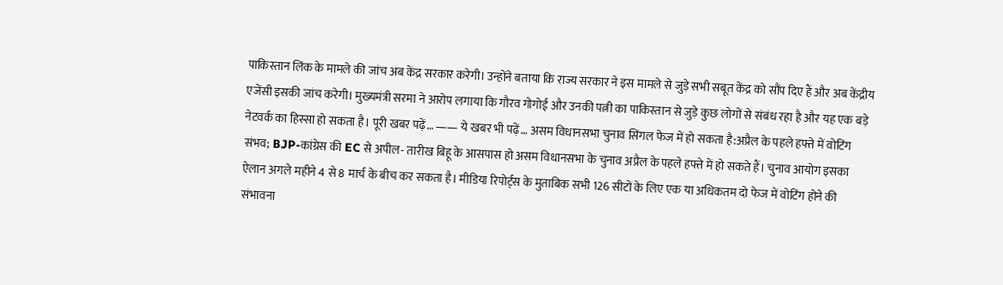पाकिस्तान लिंक के मामले की जांच अब केंद्र सरकार करेगी। उन्होंने बताया कि राज्य सरकार ने इस मामले से जुड़े सभी सबूत केंद्र को सौंप दिए हैं और अब केंद्रीय एजेंसी इसकी जांच करेगी। मुख्यमंत्री सरमा ने आरोप लगाया कि गौरव गोगोई और उनकी पत्नी का पाकिस्तान से जुड़े कुछ लोगों से संबंध रहा है और यह एक बड़े नेटवर्क का हिस्सा हो सकता है। पूरी खबर पढ़ें… —— ये खबर भी पढ़ें… असम विधानसभा चुनाव सिंगल फेज में हो सकता है:अप्रैल के पहले हफ्ते में वोटिंग संभव; BJP-कांग्रेस की EC से अपील- तारीख बिहू के आसपास हो असम विधानसभा के चुनाव अप्रैल के पहले हफ्ते में हो सकते हैं। चुनाव आयोग इसका ऐलान अगले महीने 4 से 8 मार्च के बीच कर सकता है। मीडिया रिपोर्ट्स के मुताबिक सभी 126 सीटों के लिए एक या अधिकतम दो फेज में वोटिंग होने की संभावना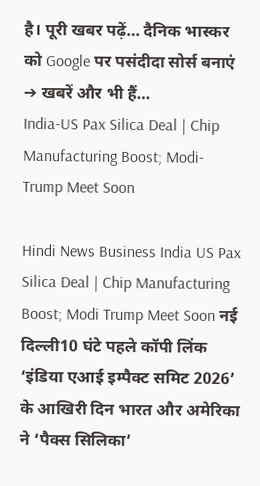है। पूरी खबर पढ़ें… दैनिक भास्कर को Google पर पसंदीदा सोर्स बनाएं ➔ खबरें और भी हैं…
India-US Pax Silica Deal | Chip Manufacturing Boost; Modi-Trump Meet Soon

Hindi News Business India US Pax Silica Deal | Chip Manufacturing Boost; Modi Trump Meet Soon नई दिल्ली10 घंटे पहले कॉपी लिंक ‘इंडिया एआई इम्पैक्ट समिट 2026’ के आखिरी दिन भारत और अमेरिका ने ‘पैक्स सिलिका’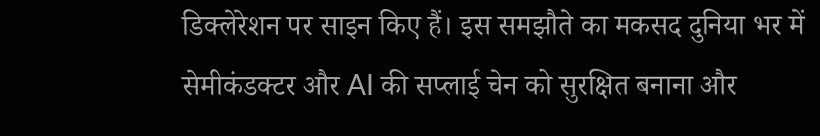डिक्लेरेशन पर साइन किए हैं। इस समझौते का मकसद दुनिया भर में सेमीकंडक्टर और AI की सप्लाई चेन को सुरक्षित बनाना और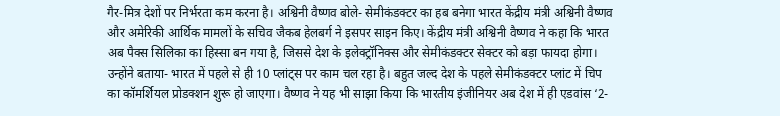गैर-मित्र देशों पर निर्भरता कम करना है। अश्विनी वैष्णव बोले- सेमीकंडक्टर का हब बनेगा भारत केंद्रीय मंत्री अश्विनी वैष्णव और अमेरिकी आर्थिक मामलों के सचिव जैकब हेलबर्ग ने इसपर साइन किए। केंद्रीय मंत्री अश्विनी वैष्णव ने कहा कि भारत अब पैक्स सिलिका का हिस्सा बन गया है, जिससे देश के इलेक्ट्रॉनिक्स और सेमीकंडक्टर सेक्टर को बड़ा फायदा होगा। उन्होंने बताया- भारत में पहले से ही 10 प्लांट्स पर काम चल रहा है। बहुत जल्द देश के पहले सेमीकंडक्टर प्लांट में चिप का कॉमर्शियल प्रोडक्शन शुरू हो जाएगा। वैष्णव ने यह भी साझा किया कि भारतीय इंजीनियर अब देश में ही एडवांस ‘2-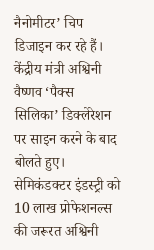नैनोमीटर’ चिप डिजाइन कर रहे हैं। केंद्रीय मंत्री अश्विनी वैष्णव ‘पैक्स सिलिका’ डिक्लेरेशन पर साइन करने के बाद बोलते हुए। सेमिकंडक्टर इंडस्ट्री को 10 लाख प्रोफेशनल्स की जरूरत अश्विनी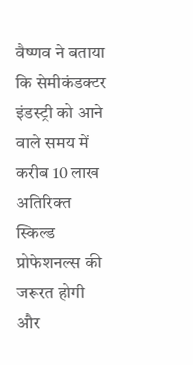वैष्णव ने बताया कि सेमीकंडक्टर इंडस्ट्री को आने वाले समय में करीब 10 लाख अतिरिक्त स्किल्ड प्रोफेशनल्स की जरूरत होगी और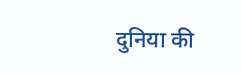दुनिया की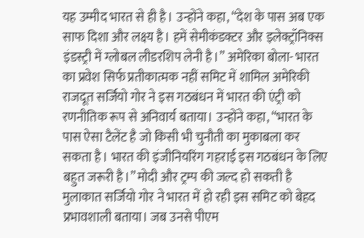यह उम्मीद भारत से ही है। उन्होंने कहा, “देश के पास अब एक साफ दिशा और लक्ष्य है। हमें सेमीकंडक्टर और इलेक्ट्रॉनिक्स इंडस्ट्री में ग्लोबल लीडरशिप लेनी है।” अमेरिका बोला- भारत का प्रवेश सिर्फ प्रतीकात्मक नहीं समिट में शामिल अमेरिकी राजदूत सर्जियो गोर ने इस गठबंधन में भारत की एंट्री को रणनीतिक रूप से अनिवार्य बताया। उन्होंने कहा, “भारत के पास ऐसा टैलेंट है जो किसी भी चुनौती का मुकाबला कर सकता है। भारत की इंजीनियरिंग गहराई इस गठबंधन के लिए बहुत जरूरी है।” मोदी और ट्रम्प की जल्द हो सकती है मुलाकात सर्जियो गोर ने भारत में हो रही इस समिट को बेहद प्रभावशाली बताया। जब उनसे पीएम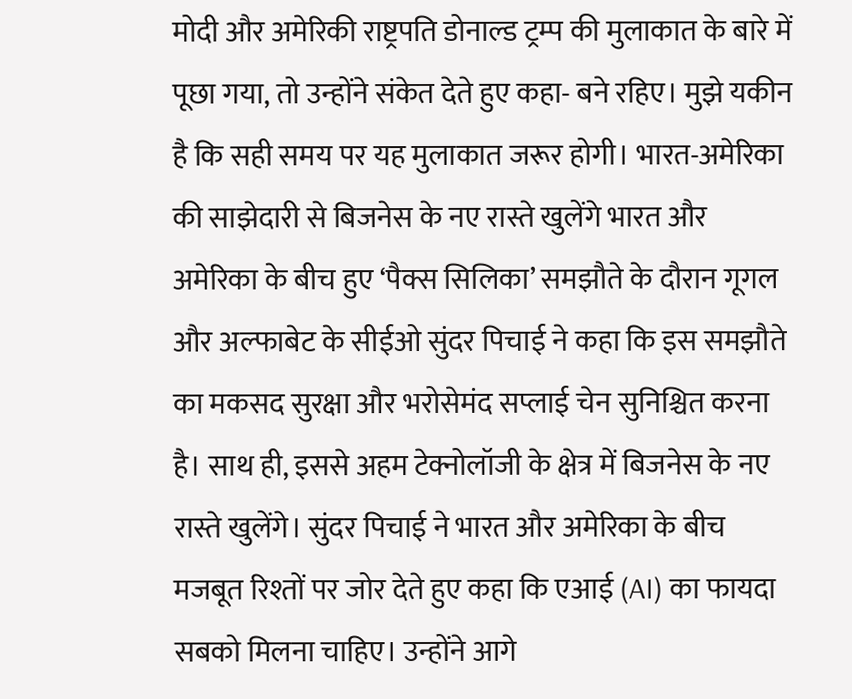मोदी और अमेरिकी राष्ट्रपति डोनाल्ड ट्रम्प की मुलाकात के बारे में पूछा गया, तो उन्होंने संकेत देते हुए कहा- बने रहिए। मुझे यकीन है कि सही समय पर यह मुलाकात जरूर होगी। भारत-अमेरिका की साझेदारी से बिजनेस के नए रास्ते खुलेंगे भारत और अमेरिका के बीच हुए ‘पैक्स सिलिका’ समझौते के दौरान गूगल और अल्फाबेट के सीईओ सुंदर पिचाई ने कहा कि इस समझौते का मकसद सुरक्षा और भरोसेमंद सप्लाई चेन सुनिश्चित करना है। साथ ही, इससे अहम टेक्नोलॉजी के क्षेत्र में बिजनेस के नए रास्ते खुलेंगे। सुंदर पिचाई ने भारत और अमेरिका के बीच मजबूत रिश्तों पर जोर देते हुए कहा कि एआई (AI) का फायदा सबको मिलना चाहिए। उन्होंने आगे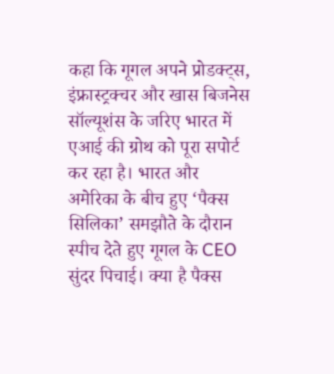कहा कि गूगल अपने प्रोडक्ट्स, इंफ्रास्ट्रक्चर और खास बिजनेस सॉल्यूशंस के जरिए भारत में एआई की ग्रोथ को पूरा सपोर्ट कर रहा है। भारत और अमेरिका के बीच हुए ‘पैक्स सिलिका’ समझौते के दौरान स्पीच देते हुए गूगल के CEO सुंदर पिचाई। क्या है पैक्स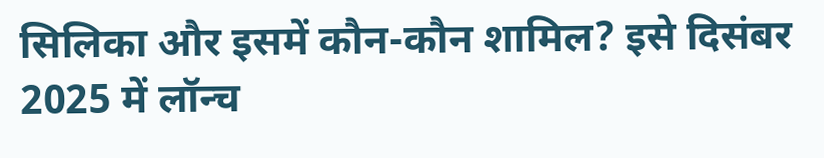सिलिका और इसमें कौन-कौन शामिल? इसे दिसंबर 2025 में लॉन्च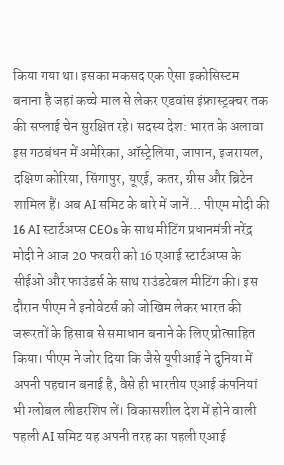किया गया था। इसका मकसद एक ऐसा इकोसिस्टम बनाना है जहां कच्चे माल से लेकर एडवांस इंफ्रास्ट्रक्चर तक की सप्लाई चेन सुरक्षित रहे। सदस्य देश: भारत के अलावा इस गठबंधन में अमेरिका, ऑस्ट्रेलिया, जापान, इजरायल, दक्षिण कोरिया, सिंगापुर, यूएई, कतर, ग्रीस और ब्रिटेन शामिल हैं। अब AI समिट के बारे में जानें… पीएम मोदी की 16 AI स्टार्टअप्स CEOs के साथ मीटिंग प्रधानमंत्री नरेंद्र मोदी ने आज 20 फरवरी को 16 एआई स्टार्टअप्स के सीईओ और फाउंडर्स के साथ राउंडटेबल मीटिंग की। इस दौरान पीएम ने इनोवेटर्स को जोखिम लेकर भारत की जरूरतों के हिसाब से समाधान बनाने के लिए प्रोत्साहित किया। पीएम ने जोर दिया कि जैसे यूपीआई ने दुनिया में अपनी पहचान बनाई है, वैसे ही भारतीय एआई कंपनियां भी ग्लोबल लीडरशिप लें। विकासशील देश में होने वाली पहली AI समिट यह अपनी तरह का पहली एआई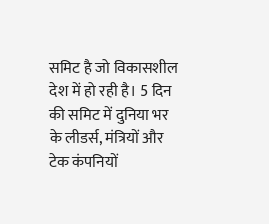समिट है जो विकासशील देश में हो रही है। 5 दिन की समिट में दुनिया भर के लीडर्स, मंत्रियों और टेक कंपनियों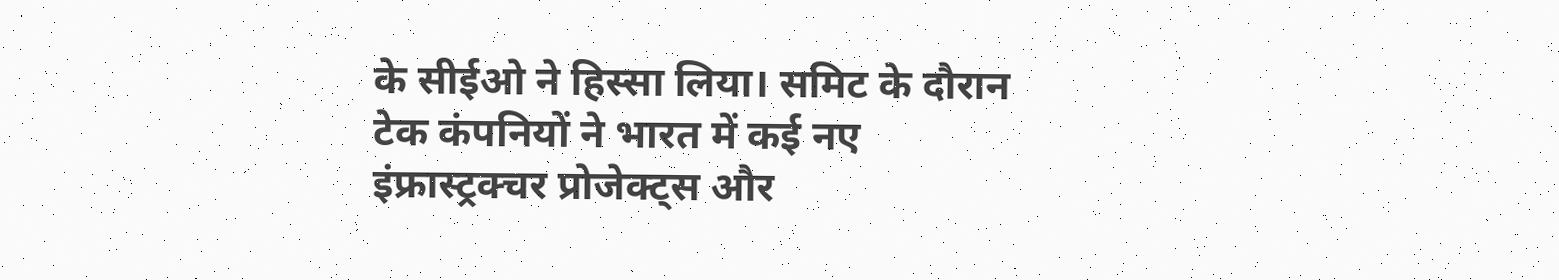के सीईओ ने हिस्सा लिया। समिट के दौरान टेक कंपनियों ने भारत में कई नए इंफ्रास्ट्रक्चर प्रोजेक्ट्स और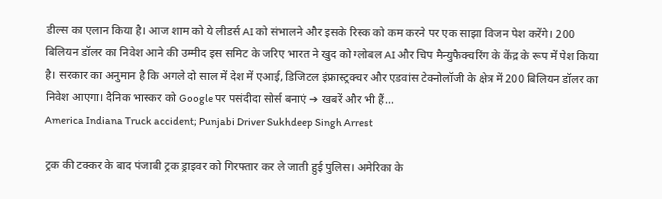डील्स का एलान किया है। आज शाम को ये लीडर्स AI को संभालने और इसके रिस्क को कम करने पर एक साझा विजन पेश करेंगे। 200 बिलियन डॉलर का निवेश आने की उम्मीद इस समिट के जरिए भारत ने खुद को ग्लोबल AI और चिप मैन्युफैक्चरिंग के केंद्र के रूप में पेश किया है। सरकार का अनुमान है कि अगले दो साल में देश में एआई, डिजिटल इंफ्रास्ट्रक्चर और एडवांस टेक्नोलॉजी के क्षेत्र में 200 बिलियन डॉलर का निवेश आएगा। दैनिक भास्कर को Google पर पसंदीदा सोर्स बनाएं ➔ खबरें और भी हैं…
America Indiana Truck accident; Punjabi Driver Sukhdeep Singh Arrest

ट्रक की टक्कर के बाद पंजाबी ट्रक ड्राइवर को गिरफ्तार कर ले जाती हुई पुलिस। अमेरिका के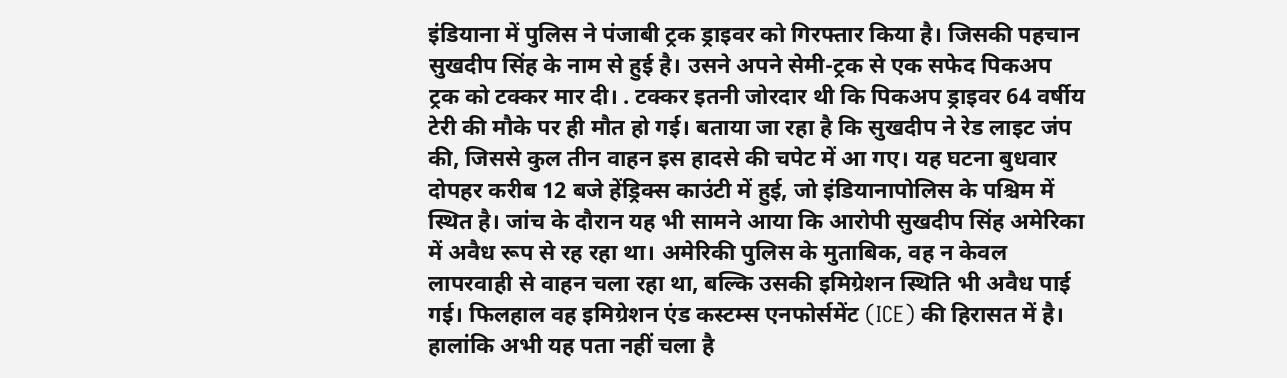इंडियाना में पुलिस ने पंजाबी ट्रक ड्राइवर को गिरफ्तार किया है। जिसकी पहचान सुखदीप सिंह के नाम से हुई है। उसने अपने सेमी-ट्रक से एक सफेद पिकअप ट्रक को टक्कर मार दी। . टक्कर इतनी जोरदार थी कि पिकअप ड्राइवर 64 वर्षीय टेरी की मौके पर ही मौत हो गई। बताया जा रहा है कि सुखदीप ने रेड लाइट जंप की, जिससे कुल तीन वाहन इस हादसे की चपेट में आ गए। यह घटना बुधवार दोपहर करीब 12 बजे हेंड्रिक्स काउंटी में हुई, जो इंडियानापोलिस के पश्चिम में स्थित है। जांच के दौरान यह भी सामने आया कि आरोपी सुखदीप सिंह अमेरिका में अवैध रूप से रह रहा था। अमेरिकी पुलिस के मुताबिक, वह न केवल लापरवाही से वाहन चला रहा था, बल्कि उसकी इमिग्रेशन स्थिति भी अवैध पाई गई। फिलहाल वह इमिग्रेशन एंड कस्टम्स एनफोर्समेंट (ICE) की हिरासत में है। हालांकि अभी यह पता नहीं चला है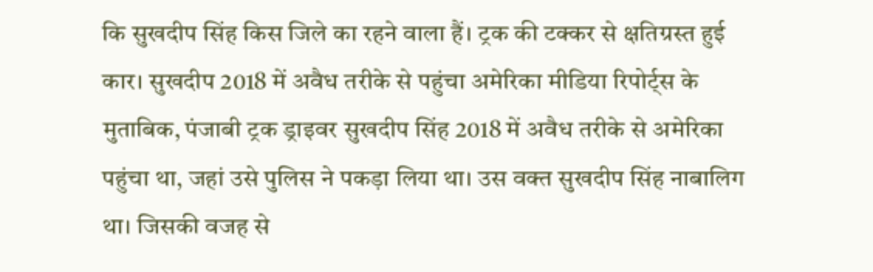कि सुखदीप सिंह किस जिले का रहने वाला हैं। ट्रक की टक्कर से क्षतिग्रस्त हुई कार। सुखदीप 2018 में अवैध तरीके से पहुंचा अमेरिका मीडिया रिपोर्ट्स के मुताबिक, पंजाबी ट्रक ड्राइवर सुखदीप सिंह 2018 में अवैध तरीके से अमेरिका पहुंचा था, जहां उसे पुलिस ने पकड़ा लिया था। उस वक्त सुखदीप सिंह नाबालिग था। जिसकी वजह से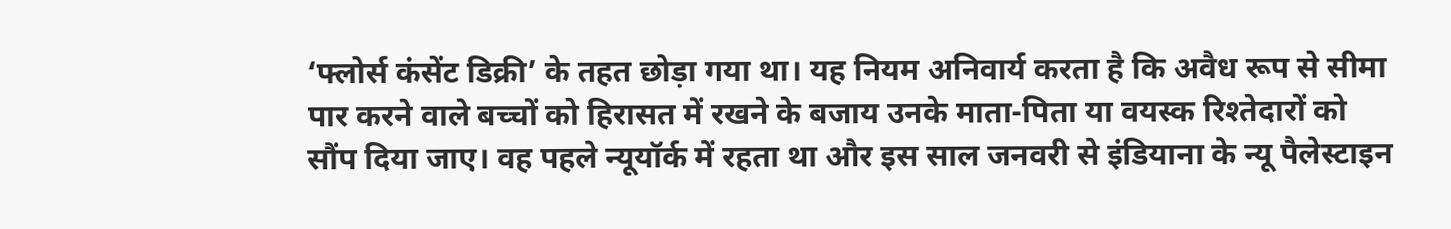‘फ्लोर्स कंसेंट डिक्री’ के तहत छोड़ा गया था। यह नियम अनिवार्य करता है कि अवैध रूप से सीमा पार करने वाले बच्चों को हिरासत में रखने के बजाय उनके माता-पिता या वयस्क रिश्तेदारों को सौंप दिया जाए। वह पहले न्यूयॉर्क में रहता था और इस साल जनवरी से इंडियाना के न्यू पैलेस्टाइन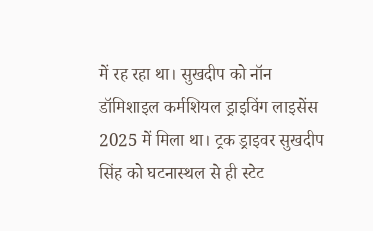में रह रहा था। सुखदीप को नॉन डॉमिशाइल कर्मशियल ड्राइविंग लाइसेंस 2025 में मिला था। ट्रक ड्राइवर सुखदीप सिंह को घटनास्थल से ही स्टेट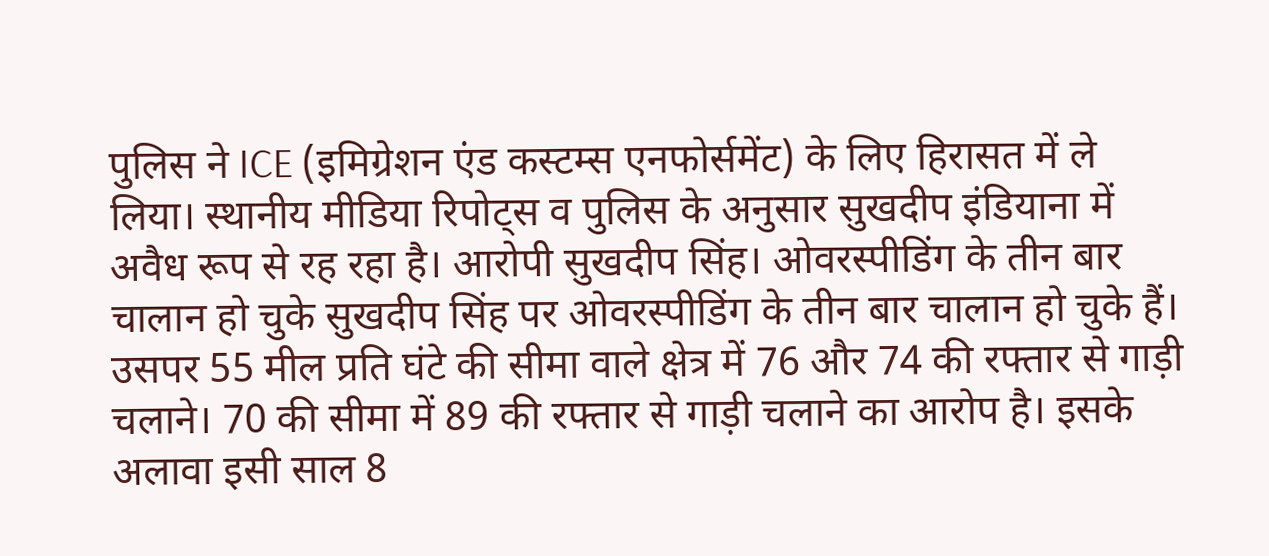पुलिस ने ICE (इमिग्रेशन एंड कस्टम्स एनफोर्समेंट) के लिए हिरासत में ले लिया। स्थानीय मीडिया रिपोट्स व पुलिस के अनुसार सुखदीप इंडियाना में अवैध रूप से रह रहा है। आरोपी सुखदीप सिंह। ओवरस्पीडिंग के तीन बार चालान हो चुके सुखदीप सिंह पर ओवरस्पीडिंग के तीन बार चालान हो चुके हैं। उसपर 55 मील प्रति घंटे की सीमा वाले क्षेत्र में 76 और 74 की रफ्तार से गाड़ी चलाने। 70 की सीमा में 89 की रफ्तार से गाड़ी चलाने का आरोप है। इसके अलावा इसी साल 8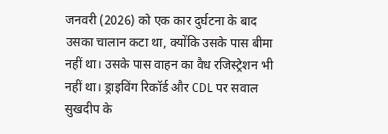जनवरी (2026) को एक कार दुर्घटना के बाद उसका चालान कटा था, क्योंकि उसके पास बीमा नहीं था। उसके पास वाहन का वैध रजिस्ट्रेशन भी नहीं था। ड्राइविंग रिकॉर्ड और CDL पर सवाल सुखदीप के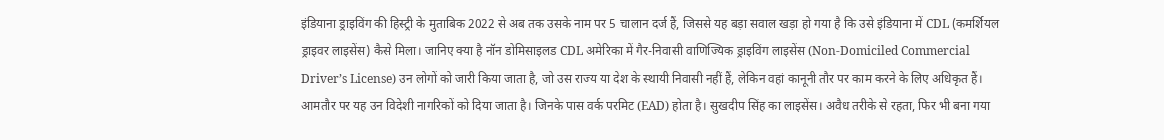इंडियाना ड्राइविंग की हिस्ट्री के मुताबिक 2022 से अब तक उसके नाम पर 5 चालान दर्ज हैं, जिससे यह बड़ा सवाल खड़ा हो गया है कि उसे इंडियाना में CDL (कमर्शियल ड्राइवर लाइसेंस) कैसे मिला। जानिए क्या है नॉन डोमिसाइलड CDL अमेरिका में गैर-निवासी वाणिज्यिक ड्राइविंग लाइसेंस (Non-Domiciled Commercial Driver’s License) उन लोगों को जारी किया जाता है, जो उस राज्य या देश के स्थायी निवासी नहीं हैं, लेकिन वहां कानूनी तौर पर काम करने के लिए अधिकृत हैं। आमतौर पर यह उन विदेशी नागरिकों को दिया जाता है। जिनके पास वर्क परमिट (EAD) होता है। सुखदीप सिंह का लाइसेंस। अवैध तरीके से रहता, फिर भी बना गया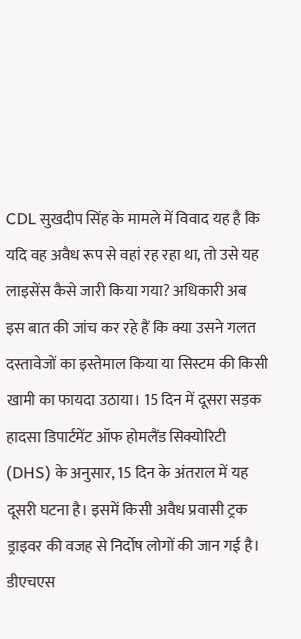CDL सुखदीप सिंह के मामले में विवाद यह है कि यदि वह अवैध रूप से वहां रह रहा था, तो उसे यह लाइसेंस कैसे जारी किया गया? अधिकारी अब इस बात की जांच कर रहे हैं कि क्या उसने गलत दस्तावेजों का इस्तेमाल किया या सिस्टम की किसी खामी का फायदा उठाया। 15 दिन में दूसरा सड़क हादसा डिपार्टमेंट ऑफ होमलैंड सिक्योरिटी (DHS) के अनुसार, 15 दिन के अंतराल में यह दूसरी घटना है। इसमें किसी अवैध प्रवासी ट्रक ड्राइवर की वजह से निर्दोष लोगों की जान गई है। डीएचएस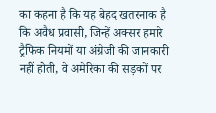का कहना है कि यह बेहद खतरनाक है कि अवैध प्रवासी, जिन्हें अक्सर हमारे ट्रैफिक नियमों या अंग्रेजी की जानकारी नहीं होती, वे अमेरिका की सड़कों पर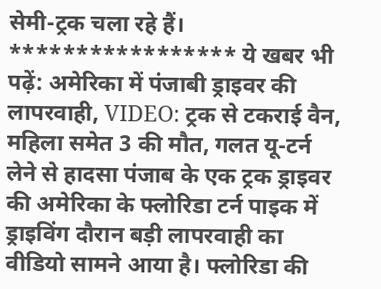सेमी-ट्रक चला रहे हैं। ***************** ये खबर भी पढ़ें: अमेरिका में पंजाबी ड्राइवर की लापरवाही, VIDEO: ट्रक से टकराई वैन, महिला समेत 3 की मौत, गलत यू-टर्न लेने से हादसा पंजाब के एक ट्रक ड्राइवर की अमेरिका के फ्लोरिडा टर्न पाइक में ड्राइविंग दौरान बड़ी लापरवाही का वीडियो सामने आया है। फ्लोरिडा की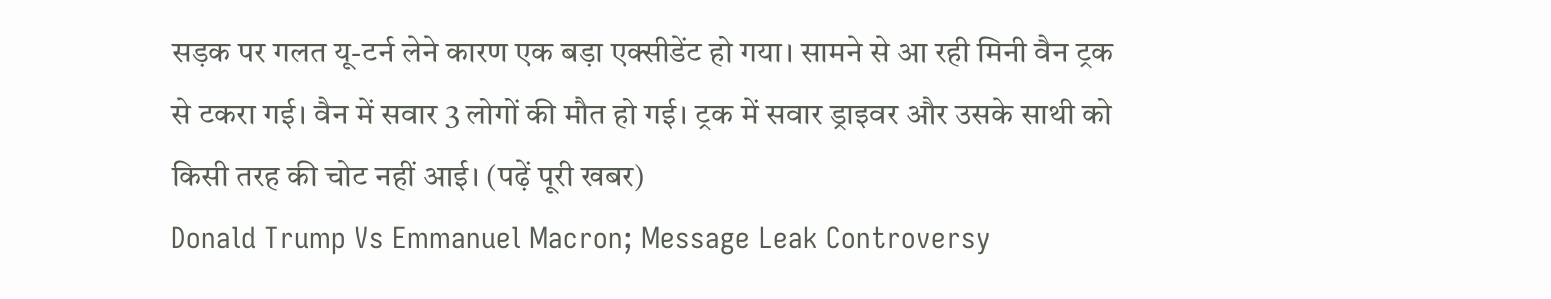सड़क पर गलत यू-टर्न लेने कारण एक बड़ा एक्सीडेंट हो गया। सामने से आ रही मिनी वैन ट्रक से टकरा गई। वैन में सवार 3 लोगों की मौत हो गई। ट्रक में सवार ड्राइवर और उसके साथी को किसी तरह की चोट नहीं आई। (पढ़ें पूरी खबर)
Donald Trump Vs Emmanuel Macron; Message Leak Controversy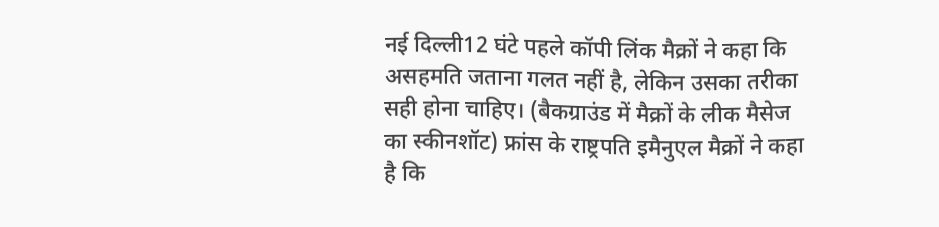नई दिल्ली12 घंटे पहले कॉपी लिंक मैक्रों ने कहा कि असहमति जताना गलत नहीं है, लेकिन उसका तरीका सही होना चाहिए। (बैकग्राउंड में मैक्रों के लीक मैसेज का स्कीनशॉट) फ्रांस के राष्ट्रपति इमैनुएल मैक्रों ने कहा है कि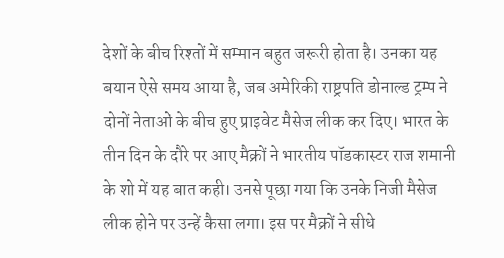देशों के बीच रिश्तों में सम्मान बहुत जरूरी होता है। उनका यह बयान ऐसे समय आया है, जब अमेरिकी राष्ट्रपति डोनाल्ड ट्रम्प ने दोनों नेताओं के बीच हुए प्राइवेट मैसेज लीक कर दिए। भारत के तीन दिन के दौरे पर आए मैक्रों ने भारतीय पॉडकास्टर राज शमानी के शो में यह बात कही। उनसे पूछा गया कि उनके निजी मैसेज लीक होने पर उन्हें कैसा लगा। इस पर मैक्रों ने सीधे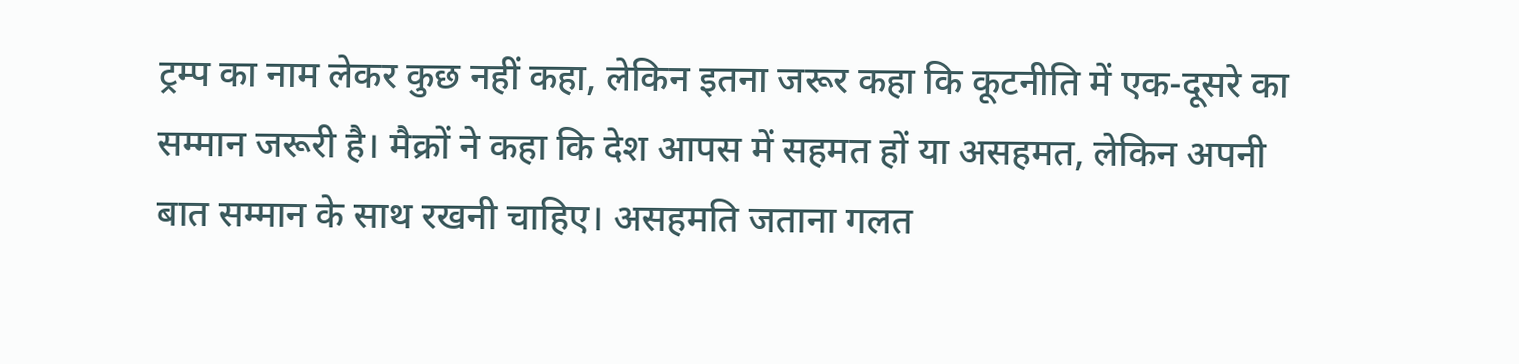ट्रम्प का नाम लेकर कुछ नहीं कहा, लेकिन इतना जरूर कहा कि कूटनीति में एक-दूसरे का सम्मान जरूरी है। मैक्रों ने कहा कि देश आपस में सहमत हों या असहमत, लेकिन अपनी बात सम्मान के साथ रखनी चाहिए। असहमति जताना गलत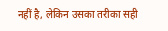नहीं है, लेकिन उसका तरीका सही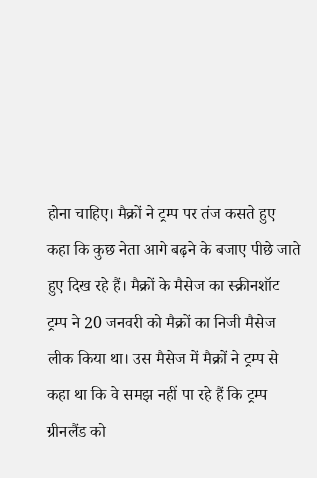होना चाहिए। मैक्रों ने ट्रम्प पर तंज कसते हुए कहा कि कुछ नेता आगे बढ़ने के बजाए पीछे जाते हुए दिख रहे हैं। मैक्रों के मैसेज का स्क्रीनशॉट ट्रम्प ने 20 जनवरी को मैक्रों का निजी मैसेज लीक किया था। उस मैसेज में मैक्रों ने ट्रम्प से कहा था कि वे समझ नहीं पा रहे हैं कि ट्रम्प ग्रीनलैंड को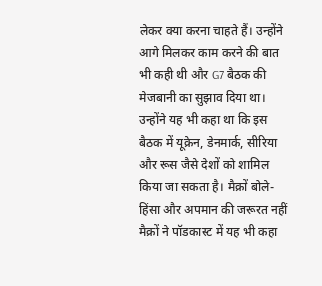लेकर क्या करना चाहते हैं। उन्होंने आगे मिलकर काम करने की बात भी कही थी और G7 बैठक की मेजबानी का सुझाव दिया था। उन्होंने यह भी कहा था कि इस बैठक में यूक्रेन, डेनमार्क, सीरिया और रूस जैसे देशों को शामिल किया जा सकता है। मैक्रों बोले- हिंसा और अपमान की जरूरत नहीं मैक्रों ने पॉडकास्ट में यह भी कहा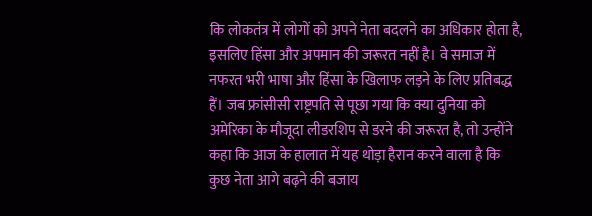कि लोकतंत्र में लोगों को अपने नेता बदलने का अधिकार होता है, इसलिए हिंसा और अपमान की जरूरत नहीं है। वे समाज में नफरत भरी भाषा और हिंसा के खिलाफ लड़ने के लिए प्रतिबद्ध हैं। जब फ्रांसीसी राष्ट्रपति से पूछा गया कि क्या दुनिया को अमेरिका के मौजूदा लीडरशिप से डरने की जरूरत है, तो उन्होंने कहा कि आज के हालात में यह थोड़ा हैरान करने वाला है कि कुछ नेता आगे बढ़ने की बजाय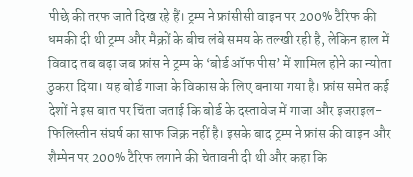पीछे की तरफ जाते दिख रहे हैं। ट्रम्प ने फ्रांसीसी वाइन पर 200% टैरिफ की धमकी दी थी ट्रम्प और मैक्रों के बीच लंबे समय के तल्खी रही है, लेकिन हाल में विवाद तब बढ़ा जब फ्रांस ने ट्रम्प के ‘बोर्ड ऑफ पीस’ में शामिल होने का न्योता ठुकरा दिया। यह बोर्ड गाजा के विकास के लिए बनाया गया है। फ्रांस समेत कई देशों ने इस बात पर चिंता जताई कि बोर्ड के दस्तावेज में गाजा और इजराइल-फिलिस्तीन संघर्ष का साफ जिक्र नहीं है। इसके बाद ट्रम्प ने फ्रांस की वाइन और शैम्पेन पर 200% टैरिफ लगाने की चेतावनी दी थी और कहा कि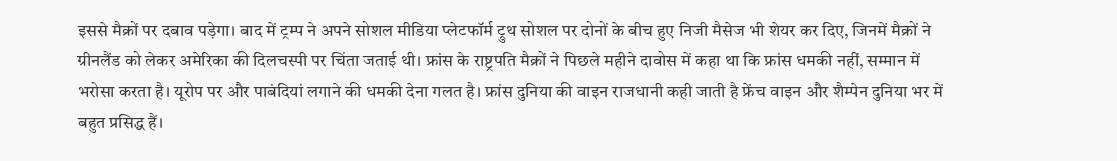इससे मैक्रों पर दबाव पड़ेगा। बाद में ट्रम्प ने अपने सोशल मीडिया प्लेटफॉर्म ट्रुथ सोशल पर दोनों के बीच हुए निजी मैसेज भी शेयर कर दिए, जिनमें मैक्रों ने ग्रीनलैंड को लेकर अमेरिका की दिलचस्पी पर चिंता जताई थी। फ्रांस के राष्ट्रपति मैक्रों ने पिछले महीने दावोस में कहा था कि फ्रांस धमकी नहीं, सम्मान में भरोसा करता है। यूरोप पर और पाबंदियां लगाने की धमकी देना गलत है। फ्रांस दुनिया की वाइन राजधानी कही जाती है फ्रेंच वाइन और शैम्पेन दुनिया भर में बहुत प्रसिद्ध हैं।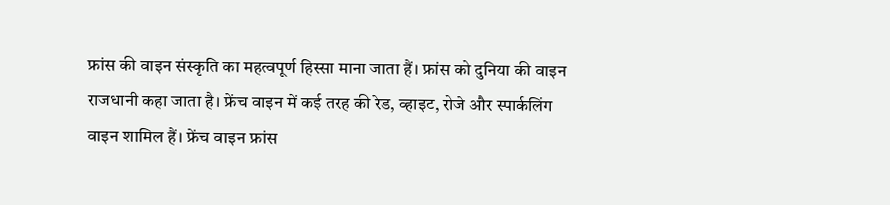फ्रांस की वाइन संस्कृति का महत्वपूर्ण हिस्सा माना जाता हैं। फ्रांस को दुनिया की वाइन राजधानी कहा जाता है। फ्रेंच वाइन में कई तरह की रेड, व्हाइट, रोजे और स्पार्कलिंग वाइन शामिल हैं। फ्रेंच वाइन फ्रांस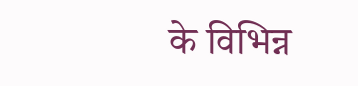के विभिन्न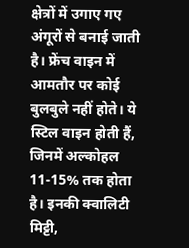क्षेत्रों में उगाए गए अंगूरों से बनाई जाती है। फ्रेंच वाइन में आमतौर पर कोई बुलबुले नहीं होते। ये स्टिल वाइन होती हैं, जिनमें अल्कोहल 11-15% तक होता है। इनकी क्वालिटी मिट्टी,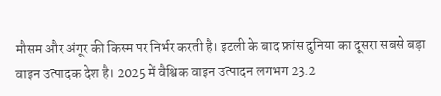मौसम और अंगूर की किस्म पर निर्भर करती है। इटली के बाद फ्रांस दुनिया का दूसरा सबसे बड़ा वाइन उत्पादक देश है। 2025 में वैश्विक वाइन उत्पादन लगभग 23.2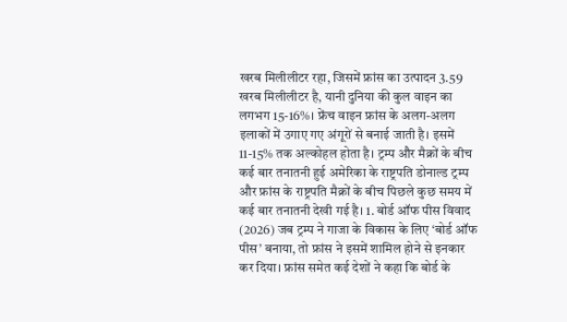खरब मिलीलीटर रहा, जिसमें फ्रांस का उत्पादन 3.59 खरब मिलीलीटर है, यानी दुनिया की कुल वाइन का लगभग 15-16%। फ्रेंच वाइन फ्रांस के अलग-अलग इलाकों में उगाए गए अंगूरों से बनाई जाती है। इसमें 11-15% तक अल्कोहल होता है। ट्रम्प और मैक्रों के बीच कई बार तनातनी हुई अमेरिका के राष्ट्रपति डोनाल्ड ट्रम्प और फ्रांस के राष्ट्रपति मैक्रों के बीच पिछले कुछ समय में कई बार तनातनी देखी गई है। 1. बोर्ड ऑफ पीस विवाद (2026) जब ट्रम्प ने गाजा के विकास के लिए ‘बोर्ड ऑफ पीस’ बनाया, तो फ्रांस ने इसमें शामिल होने से इनकार कर दिया। फ्रांस समेत कई देशों ने कहा कि बोर्ड के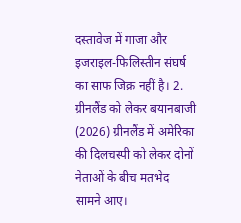दस्तावेज में गाजा और इजराइल-फिलिस्तीन संघर्ष का साफ जिक्र नहीं है। 2. ग्रीनलैंड को लेकर बयानबाजी (2026) ग्रीनलैंड में अमेरिका की दिलचस्पी को लेकर दोनों नेताओं के बीच मतभेद सामने आए।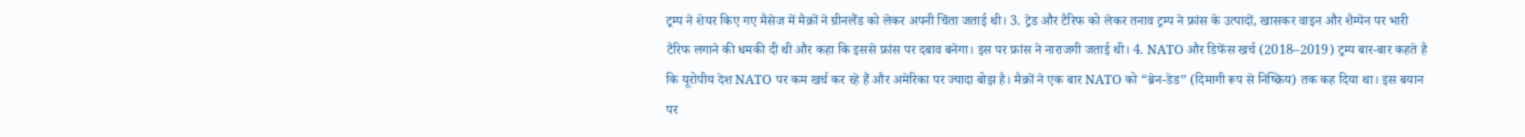ट्रम्प ने शेयर किए गए मैसेज में मैक्रों ने ग्रीनलैंड को लेकर अपनी चिंता जताई थी। 3. ट्रेड और टैरिफ को लेकर तनाव ट्रम्प ने फ्रांस के उत्पादों, खासकर वाइन और शैम्पेन पर भारी टैरिफ लगाने की धमकी दी थी और कहा कि इससे फ्रांस पर दबाव बनेगा। इस पर फ्रांस ने नाराजगी जताई थी। 4. NATO और डिफेंस खर्च (2018–2019) ट्रम्प बार-बार कहते है कि यूरोपीय देश NATO पर कम खर्च कर रहे हैं और अमेरिका पर ज्यादा बोझ है। मैक्रों ने एक बार NATO को “ब्रेन-डेड” (दिमागी रूप से निष्क्रिय) तक कह दिया था। इस बयान पर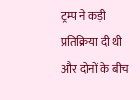ट्रम्प ने कड़ी प्रतिक्रिया दी थी और दोनों के बीच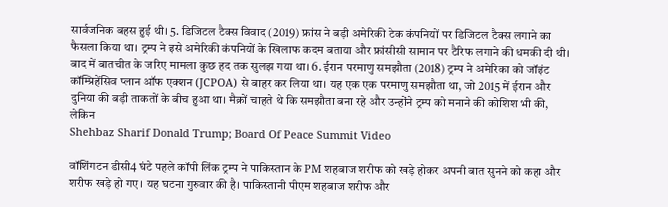सार्वजनिक बहस हुई थी। 5. डिजिटल टैक्स विवाद (2019) फ्रांस ने बड़ी अमेरिकी टेक कंपनियों पर डिजिटल टैक्स लगाने का फैसला किया था। ट्रम्प ने इसे अमेरिकी कंपनियों के खिलाफ कदम बताया और फ्रांसीसी सामान पर टैरिफ लगाने की धमकी दी थी। बाद में बातचीत के जरिए मामला कुछ हद तक सुलझ गया था। 6. ईरान परमाणु समझौता (2018) ट्रम्प ने अमेरिका को जॉइंट कॉम्प्रिहेंसिव प्लान ऑफ एक्शन (JCPOA) से बाहर कर लिया था। यह एक एक परमाणु समझौता था, जो 2015 में ईरान और दुनिया की बड़ी ताकतों के बीच हुआ था। मैक्रों चाहते थे कि समझौता बना रहे और उन्होंने ट्रम्प को मनाने की कोशिश भी की, लेकिन
Shehbaz Sharif Donald Trump; Board Of Peace Summit Video

वॉशिंगटन डीसी4 घंटे पहले कॉपी लिंक ट्रम्प ने पाकिस्तान के PM शहबाज शरीफ को खड़े होकर अपनी बात सुनने को कहा और शरीफ खड़े हो गए। यह घटना गुरुवार की है। पाकिस्तानी पीएम शहबाज शरीफ और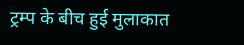ट्रम्प के बीच हुई मुलाकात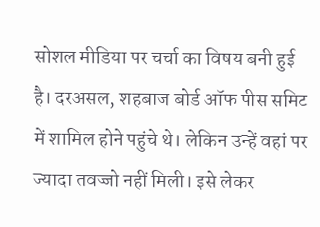सोशल मीडिया पर चर्चा का विषय बनी हुई है। दरअसल, शहबाज बोर्ड ऑफ पीस समिट में शामिल होने पहुंचे थे। लेकिन उन्हें वहां पर ज्यादा तवज्जो नहीं मिली। इसे लेकर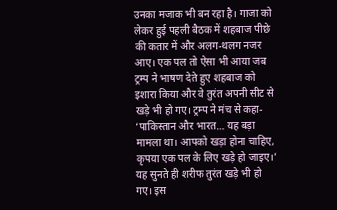उनका मजाक भी बन रहा है। गाजा को लेकर हुई पहली बैठक में शहबाज पीछे की कतार में और अलग-थलग नजर आए। एक पल तो ऐसा भी आया जब ट्रम्प ने भाषण देते हुए शहबाज को इशारा किया और वे तुरंत अपनी सीट से खड़े भी हो गए। ट्रम्प ने मंच से कहा- ‘पाकिस्तान और भारत… यह बड़ा मामला था। आपको खड़ा होना चाहिए, कृपया एक पल के लिए खड़े हो जाइए।’ यह सुनते ही शरीफ तुरंत खड़े भी हो गए। इस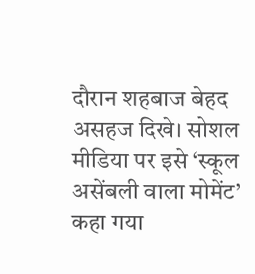दौरान शहबाज बेहद असहज दिखे। सोशल मीडिया पर इसे ‘स्कूल असेंबली वाला मोमेंट’ कहा गया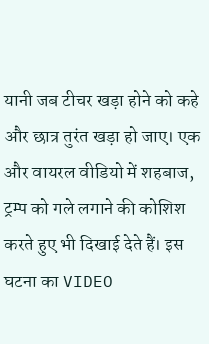यानी जब टीचर खड़ा होने को कहे और छात्र तुरंत खड़ा हो जाए। एक और वायरल वीडियो में शहबाज, ट्रम्प को गले लगाने की कोशिश करते हुए भी दिखाई देते हैं। इस घटना का VIDEO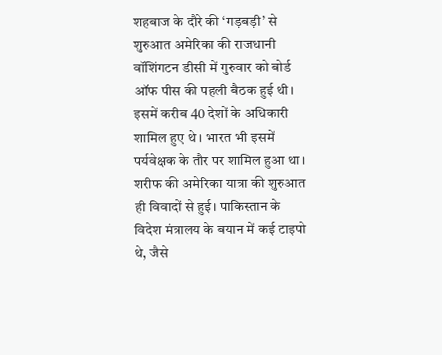शहबाज के दौरे की ‘गड़बड़ी’ से शुरुआत अमेरिका की राजधानी वॉशिंगटन डीसी में गुरुवार को बोर्ड ऑफ पीस की पहली बैठक हुई थी। इसमें करीब 40 देशों के अधिकारी शामिल हुए थे। भारत भी इसमें पर्यवेक्षक के तौर पर शामिल हुआ था। शरीफ की अमेरिका यात्रा की शुरुआत ही विवादों से हुई। पाकिस्तान के विदेश मंत्रालय के बयान में कई टाइपो थे, जैसे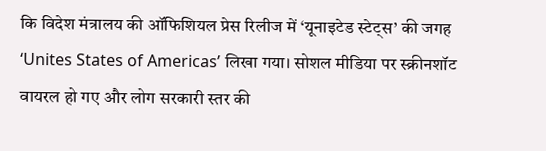कि विदेश मंत्रालय की ऑफिशियल प्रेस रिलीज में ‘यूनाइटेड स्टेट्स’ की जगह ‘Unites States of Americas’ लिखा गया। सोशल मीडिया पर स्क्रीनशॉट वायरल हो गए और लोग सरकारी स्तर की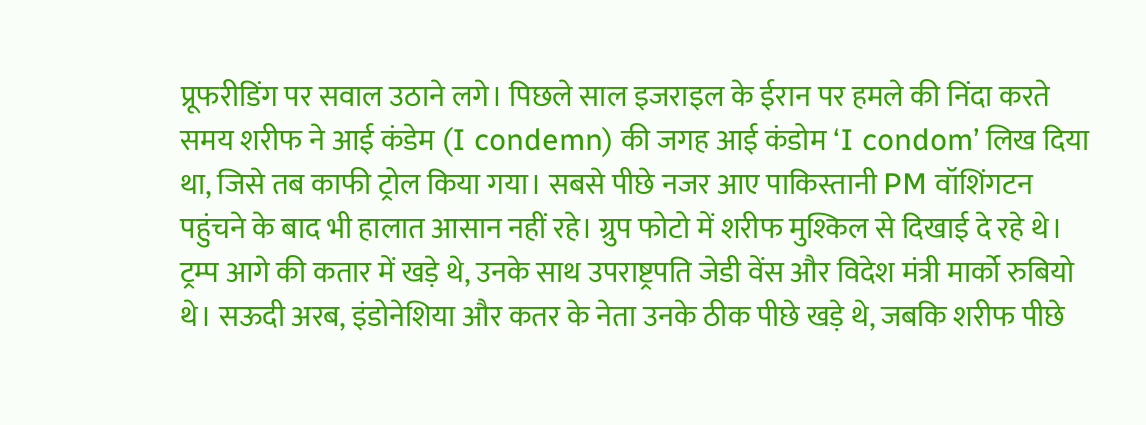प्रूफरीडिंग पर सवाल उठाने लगे। पिछले साल इजराइल के ईरान पर हमले की निंदा करते समय शरीफ ने आई कंडेम (I condemn) की जगह आई कंडोम ‘I condom’ लिख दिया था, जिसे तब काफी ट्रोल किया गया। सबसे पीछे नजर आए पाकिस्तानी PM वॉशिंगटन पहुंचने के बाद भी हालात आसान नहीं रहे। ग्रुप फोटो में शरीफ मुश्किल से दिखाई दे रहे थे। ट्रम्प आगे की कतार में खड़े थे, उनके साथ उपराष्ट्रपति जेडी वेंस और विदेश मंत्री मार्को रुबियो थे। सऊदी अरब, इंडोनेशिया और कतर के नेता उनके ठीक पीछे खड़े थे, जबकि शरीफ पीछे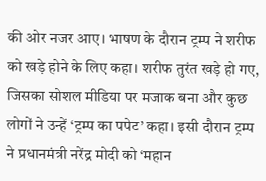की ओर नजर आए। भाषण के दौरान ट्रम्प ने शरीफ को खड़े होने के लिए कहा। शरीफ तुरंत खड़े हो गए, जिसका सोशल मीडिया पर मजाक बना और कुछ लोगों ने उन्हें ‘ट्रम्प का पपेट’ कहा। इसी दौरान ट्रम्प ने प्रधानमंत्री नरेंद्र मोदी को ‘महान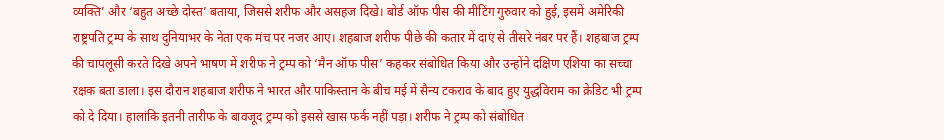व्यक्ति’ और ‘बहुत अच्छे दोस्त’ बताया, जिससे शरीफ और असहज दिखे। बोर्ड ऑफ पीस की मीटिंग गुरुवार को हुई, इसमें अमेरिकी राष्ट्रपति ट्रम्प के साथ दुनियाभर के नेता एक मंच पर नजर आए। शहबाज शरीफ पीछे की कतार में दाएं से तीसरे नंबर पर हैं। शहबाज ट्रम्प की चापलूसी करते दिखे अपने भाषण में शरीफ ने ट्रम्प को ‘मैन ऑफ पीस’ कहकर संबोधित किया और उन्होंने दक्षिण एशिया का सच्चा रक्षक बता डाला। इस दौरान शहबाज शरीफ ने भारत और पाकिस्तान के बीच मई में सैन्य टकराव के बाद हुए युद्धविराम का क्रेडिट भी ट्रम्प को दे दिया। हालांकि इतनी तारीफ के बावजूद ट्रम्प को इससे खास फर्क नहीं पड़ा। शरीफ ने ट्रम्प को संबोधित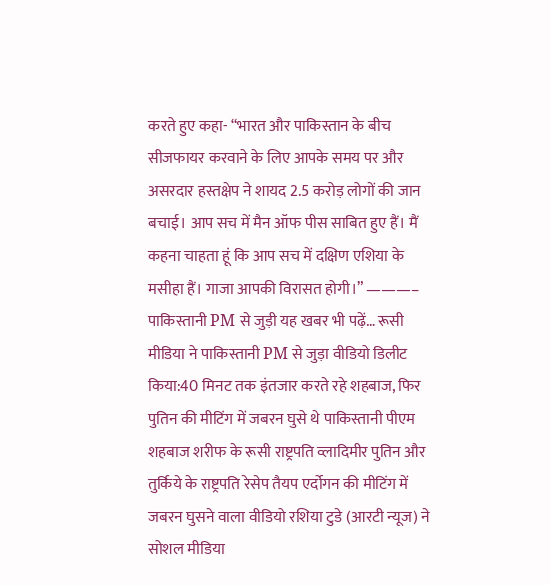करते हुए कहा- “भारत और पाकिस्तान के बीच सीजफायर करवाने के लिए आपके समय पर और असरदार हस्तक्षेप ने शायद 2.5 करोड़ लोगों की जान बचाई। आप सच में मैन ऑफ पीस साबित हुए हैं। मैं कहना चाहता हूं कि आप सच में दक्षिण एशिया के मसीहा हैं। गाजा आपकी विरासत होगी।” ———– पाकिस्तानी PM से जुड़ी यह खबर भी पढ़ें… रूसी मीडिया ने पाकिस्तानी PM से जुड़ा वीडियो डिलीट किया:40 मिनट तक इंतजार करते रहे शहबाज, फिर पुतिन की मीटिंग में जबरन घुसे थे पाकिस्तानी पीएम शहबाज शरीफ के रूसी राष्ट्रपति व्लादिमीर पुतिन और तुर्किये के राष्ट्रपति रेसेप तैयप एर्दोगन की मीटिंग में जबरन घुसने वाला वीडियो रशिया टुडे (आरटी न्यूज) ने सोशल मीडिया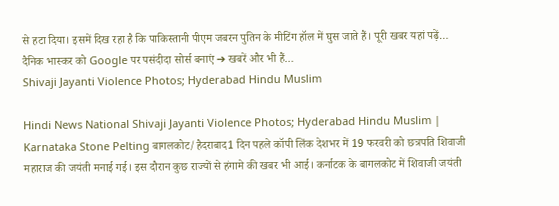से हटा दिया। इसमें दिख रहा है कि पाकिस्तानी पीएम जबरन पुतिन के मीटिंग हॉल में घुस जाते हैं। पूरी खबर यहां पढ़ें… दैनिक भास्कर को Google पर पसंदीदा सोर्स बनाएं ➔ खबरें और भी हैं…
Shivaji Jayanti Violence Photos; Hyderabad Hindu Muslim

Hindi News National Shivaji Jayanti Violence Photos; Hyderabad Hindu Muslim | Karnataka Stone Pelting बागलकोट/हैदराबाद1 दिन पहले कॉपी लिंक देशभर में 19 फरवरी को छत्रपति शिवाजी महाराज की जयंती मनाई गई। इस दौरान कुछ राज्यों से हंगामे की खबर भी आई। कर्नाटक के बागलकोट में शिवाजी जयंती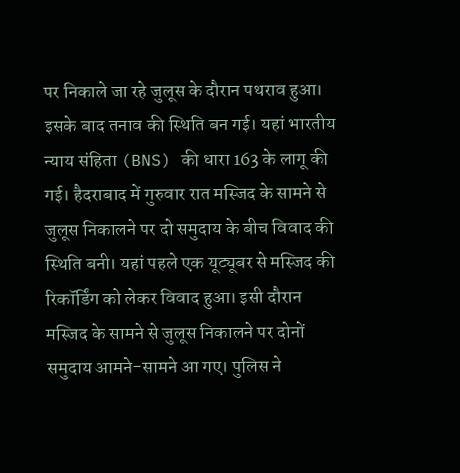पर निकाले जा रहे जुलूस के दौरान पथराव हुआ। इसके बाद तनाव की स्थिति बन गई। यहां भारतीय न्याय संहिता (BNS) की धारा 163 के लागू की गई। हैदराबाद में गुरुवार रात मस्जिद के सामने से जुलूस निकालने पर दो समुदाय के बीच विवाद की स्थिति बनी। यहां पहले एक यूट्यूबर से मस्जिद की रिकॉर्डिंग को लेकर विवाद हुआ। इसी दौरान मस्जिद के सामने से जुलूस निकालने पर दोनों समुदाय आमने-सामने आ गए। पुलिस ने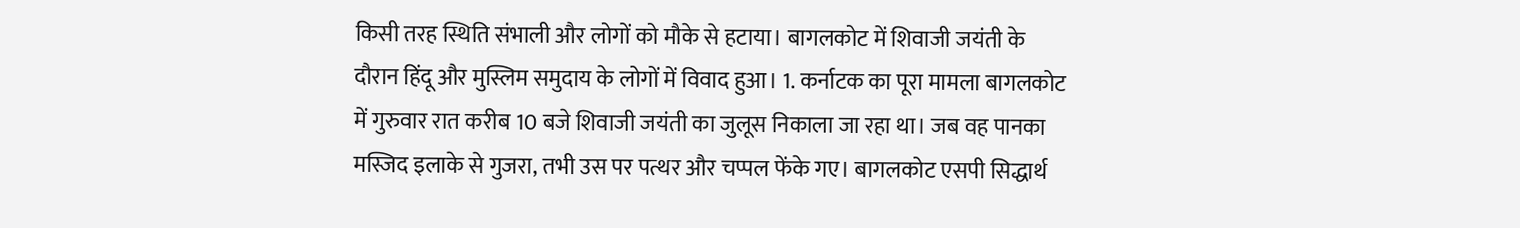किसी तरह स्थिति संभाली और लोगों को मौके से हटाया। बागलकोट में शिवाजी जयंती के दौरान हिंदू और मुस्लिम समुदाय के लोगों में विवाद हुआ। 1. कर्नाटक का पूरा मामला बागलकोट में गुरुवार रात करीब 10 बजे शिवाजी जयंती का जुलूस निकाला जा रहा था। जब वह पानका मस्जिद इलाके से गुजरा, तभी उस पर पत्थर और चप्पल फेंके गए। बागलकोट एसपी सिद्धार्थ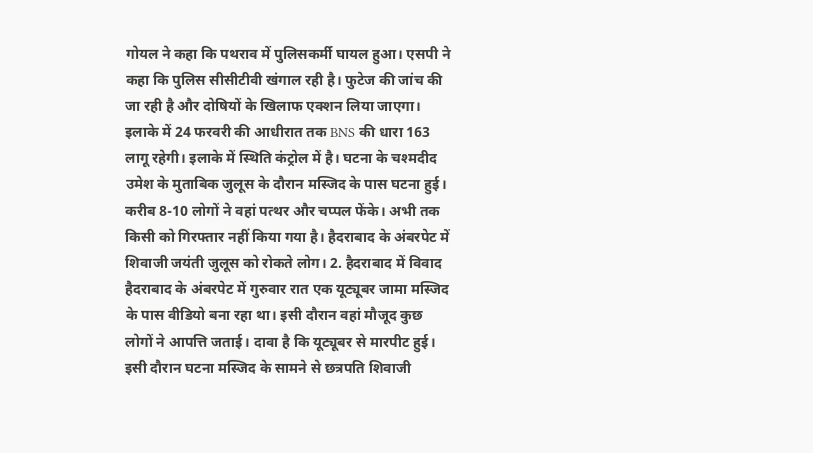गोयल ने कहा कि पथराव में पुलिसकर्मी घायल हुआ। एसपी ने कहा कि पुलिस सीसीटीवी खंगाल रही है। फुटेज की जांच की जा रही है और दोषियों के खिलाफ एक्शन लिया जाएगा। इलाके में 24 फरवरी की आधीरात तक BNS की धारा 163 लागू रहेगी। इलाके में स्थिति कंट्रोल में है। घटना के चश्मदीद उमेश के मुताबिक जुलूस के दौरान मस्जिद के पास घटना हुई। करीब 8-10 लोगों ने वहां पत्थर और चप्पल फेंके। अभी तक किसी को गिरफ्तार नहीं किया गया है। हैदराबाद के अंबरपेट में शिवाजी जयंती जुलूस को रोकते लोग। 2. हैदराबाद में विवाद हैदराबाद के अंबरपेट में गुरुवार रात एक यूट्यूबर जामा मस्जिद के पास वीडियो बना रहा था। इसी दौरान वहां मौजूद कुछ लोगों ने आपत्ति जताई। दावा है कि यूट्यूबर से मारपीट हुई। इसी दौरान घटना मस्जिद के सामने से छत्रपति शिवाजी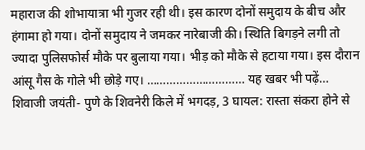महाराज की शोभायात्रा भी गुजर रही थी। इस कारण दोनों समुदाय के बीच और हंगामा हो गया। दोनों समुदाय ने जमकर नारेबाजी की। स्थिति बिगड़ने लगी तो ज्यादा पुलिसफोर्स मौके पर बुलाया गया। भीड़ को मौके से हटाया गया। इस दौरान आंसू गैस के गोले भी छोड़े गए। ………………………… यह खबर भी पढ़ें… शिवाजी जयंती- पुणे के शिवनेरी किले में भगदड़, 3 घायल: रास्ता संकरा होने से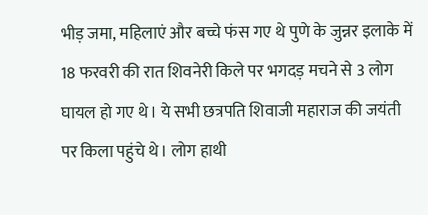भीड़ जमा, महिलाएं और बच्चे फंस गए थे पुणे के जुन्नर इलाके में 18 फरवरी की रात शिवनेरी किले पर भगदड़ मचने से 3 लोग घायल हो गए थे। ये सभी छत्रपति शिवाजी महाराज की जयंती पर किला पहुंचे थे। लोग हाथी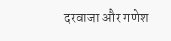दरवाजा और गणेश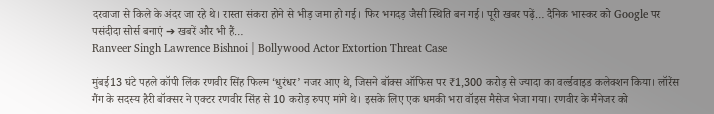दरवाजा से किले के अंदर जा रहे थे। रास्ता संकरा होने से भीड़ जमा हो गई। फिर भगदड़ जैसी स्थिति बन गई। पूरी खबर पढ़ें… दैनिक भास्कर को Google पर पसंदीदा सोर्स बनाएं ➔ खबरें और भी हैं…
Ranveer Singh Lawrence Bishnoi | Bollywood Actor Extortion Threat Case

मुंबई13 घंटे पहले कॉपी लिंक रणवीर सिंह फिल्म ‘धुरंधर’ नजर आए थे, जिसने बॉक्स ऑफिस पर ₹1,300 करोड़ से ज्यादा का वर्ल्डवाइड कलेक्शन किया। लॉरेंस गैंग के सदस्य हैरी बॉक्सर ने एक्टर रणवीर सिंह से 10 करोड़ रुपए मांगे थे। इसके लिए एक धमकी भरा वॉइस मैसेज भेजा गया। रणवीर के मैनेजर को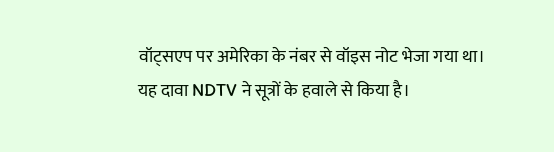वॉट्सएप पर अमेरिका के नंबर से वॉइस नोट भेजा गया था। यह दावा NDTV ने सूत्रों के हवाले से किया है।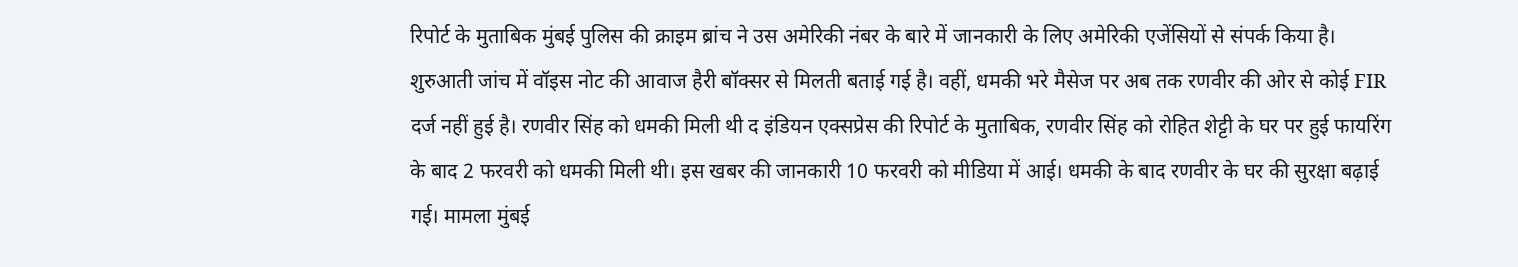रिपोर्ट के मुताबिक मुंबई पुलिस की क्राइम ब्रांच ने उस अमेरिकी नंबर के बारे में जानकारी के लिए अमेरिकी एजेंसियों से संपर्क किया है। शुरुआती जांच में वॉइस नोट की आवाज हैरी बॉक्सर से मिलती बताई गई है। वहीं, धमकी भरे मैसेज पर अब तक रणवीर की ओर से कोई FIR दर्ज नहीं हुई है। रणवीर सिंह को धमकी मिली थी द इंडियन एक्सप्रेस की रिपोर्ट के मुताबिक, रणवीर सिंह को रोहित शेट्टी के घर पर हुई फायरिंग के बाद 2 फरवरी को धमकी मिली थी। इस खबर की जानकारी 10 फरवरी को मीडिया में आई। धमकी के बाद रणवीर के घर की सुरक्षा बढ़ाई गई। मामला मुंबई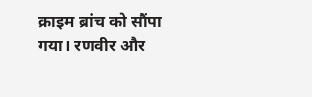क्राइम ब्रांच को सौंपा गया। रणवीर और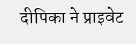दीपिका ने प्राइवेट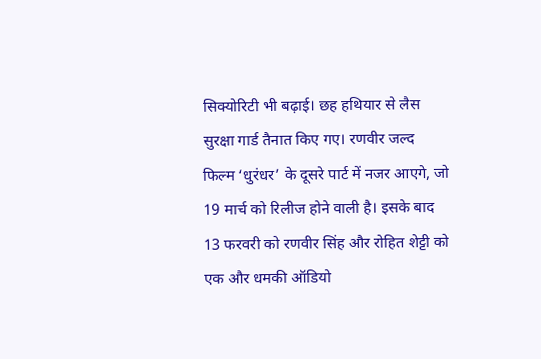सिक्योरिटी भी बढ़ाई। छह हथियार से लैस सुरक्षा गार्ड तैनात किए गए। रणवीर जल्द फिल्म ‘धुरंधर’ के दूसरे पार्ट में नजर आएगे, जो 19 मार्च को रिलीज होने वाली है। इसके बाद 13 फरवरी को रणवीर सिंह और रोहित शेट्टी को एक और धमकी ऑडियो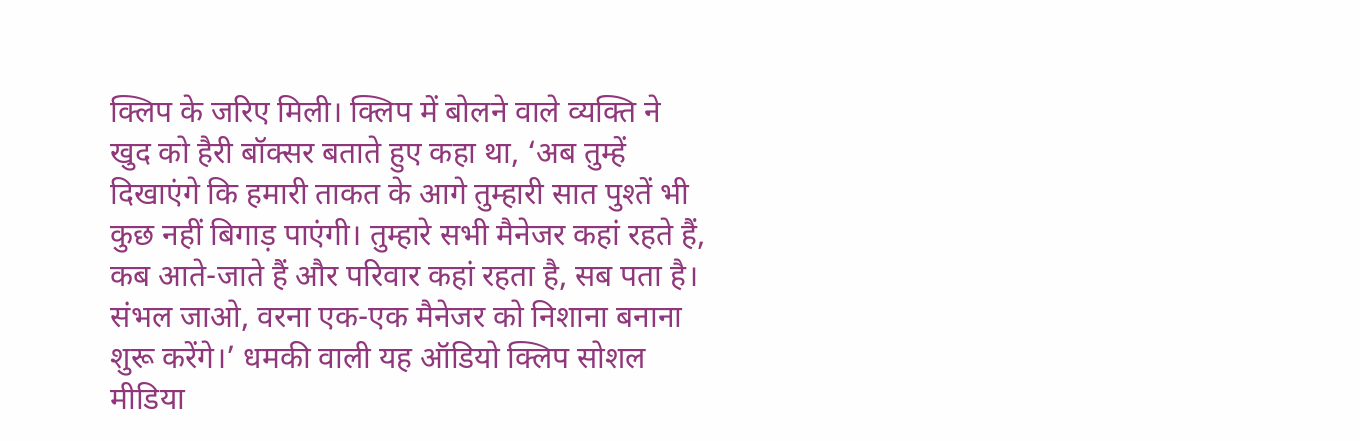क्लिप के जरिए मिली। क्लिप में बोलने वाले व्यक्ति ने खुद को हैरी बॉक्सर बताते हुए कहा था, ‘अब तुम्हें दिखाएंगे कि हमारी ताकत के आगे तुम्हारी सात पुश्तें भी कुछ नहीं बिगाड़ पाएंगी। तुम्हारे सभी मैनेजर कहां रहते हैं, कब आते-जाते हैं और परिवार कहां रहता है, सब पता है। संभल जाओ, वरना एक-एक मैनेजर को निशाना बनाना शुरू करेंगे।’ धमकी वाली यह ऑडियो क्लिप सोशल मीडिया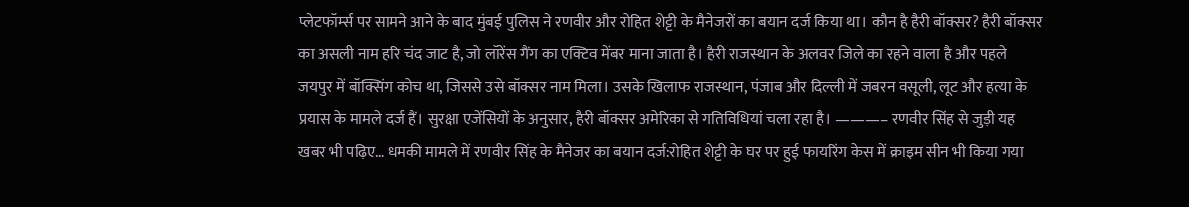प्लेटफॉर्म्स पर सामने आने के बाद मुंबई पुलिस ने रणवीर और रोहित शेट्टी के मैनेजरों का बयान दर्ज किया था। कौन है हैरी बॉक्सर? हैरी बॉक्सर का असली नाम हरि चंद जाट है, जो लॉरेंस गैंग का एक्टिव मेंबर माना जाता है। हैरी राजस्थान के अलवर जिले का रहने वाला है और पहले जयपुर में बॉक्सिंग कोच था, जिससे उसे बॉक्सर नाम मिला। उसके खिलाफ राजस्थान, पंजाब और दिल्ली में जबरन वसूली, लूट और हत्या के प्रयास के मामले दर्ज हैं। सुरक्षा एजेंसियों के अनुसार, हैरी बॉक्सर अमेरिका से गतिविधियां चला रहा है। ———– रणवीर सिंह से जुड़ी यह खबर भी पढ़िए… धमकी मामले में रणवीर सिंह के मैनेजर का बयान दर्ज:रोहित शेट्टी के घर पर हुई फायरिंग केस में क्राइम सीन भी किया गया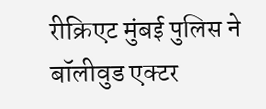रीक्रिएट मुंबई पुलिस ने बॉलीवुड एक्टर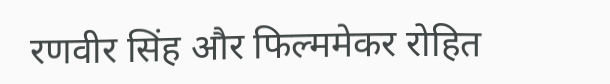रणवीर सिंह और फिल्ममेकर रोहित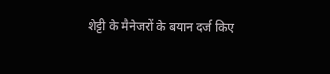शेट्टी के मैनेजरों के बयान दर्ज किए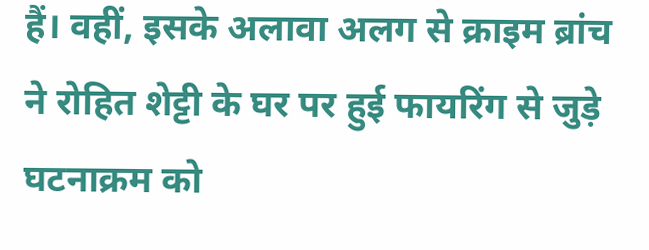हैं। वहीं, इसके अलावा अलग से क्राइम ब्रांच ने रोहित शेट्टी के घर पर हुई फायरिंग से जुड़े घटनाक्रम को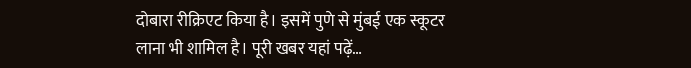दोबारा रीक्रिएट किया है। इसमें पुणे से मुंबई एक स्कूटर लाना भी शामिल है। पूरी खबर यहां पढ़ें…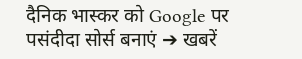दैनिक भास्कर को Google पर पसंदीदा सोर्स बनाएं ➔ खबरें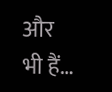और भी हैं…